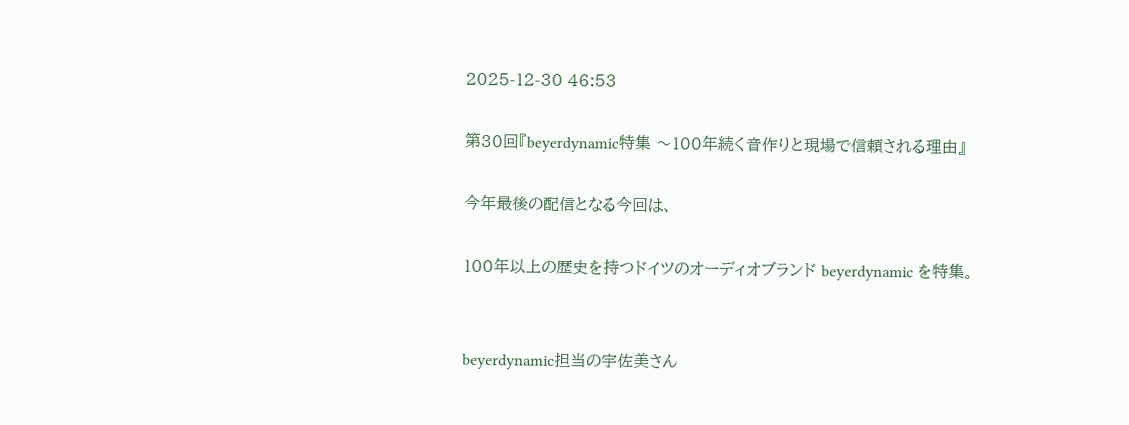2025-12-30 46:53

第30回『beyerdynamic特集 〜100年続く音作りと現場で信頼される理由』

今年最後の配信となる今回は、

100年以上の歴史を持つドイツのオーディオブランド beyerdynamic を特集。


beyerdynamic担当の宇佐美さん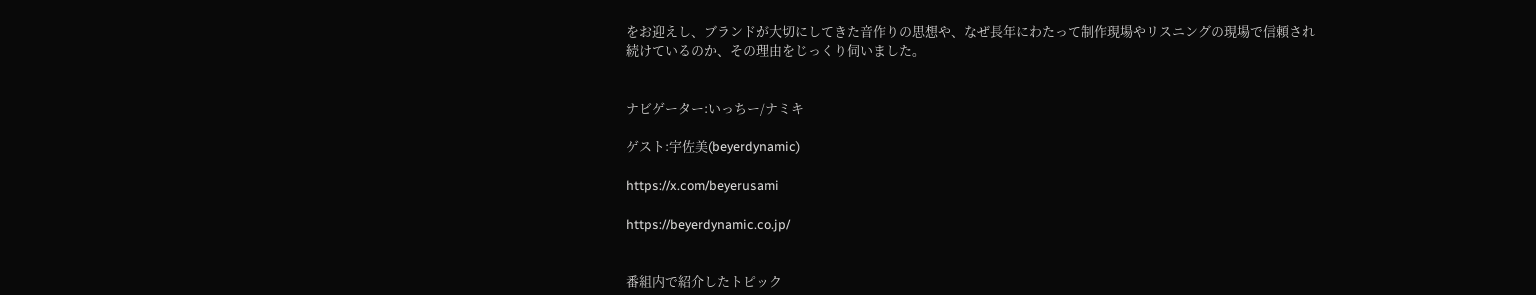をお迎えし、ブランドが大切にしてきた音作りの思想や、なぜ長年にわたって制作現場やリスニングの現場で信頼され続けているのか、その理由をじっくり伺いました。


ナビゲーター:いっちー/ナミキ

ゲスト:宇佐美(beyerdynamic)

https://x.com/beyerusami

https://beyerdynamic.co.jp/


番組内で紹介したトピック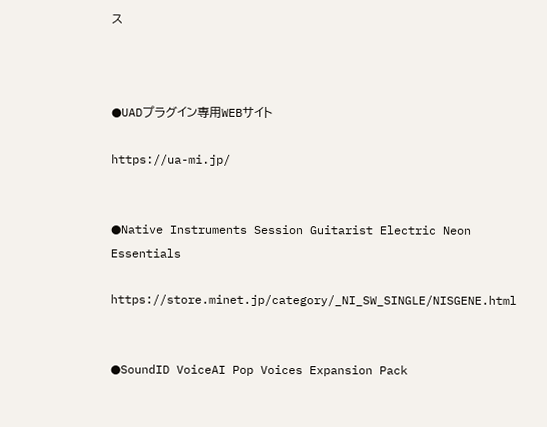ス



●UADプラグイン専用WEBサイト

https://ua-mi.jp/


●Native Instruments Session Guitarist Electric Neon Essentials

https://store.minet.jp/category/_NI_SW_SINGLE/NISGENE.html


●SoundID VoiceAI Pop Voices Expansion Pack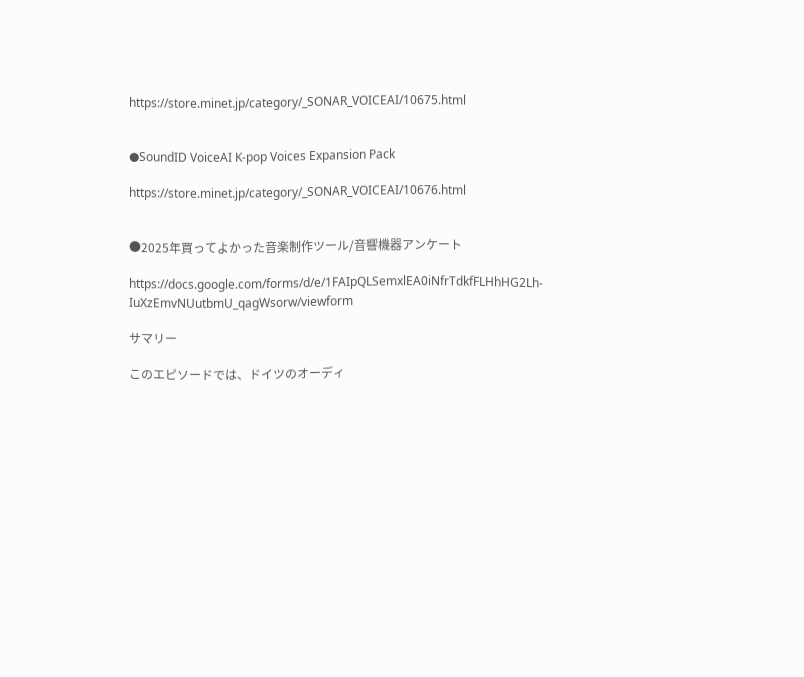https://store.minet.jp/category/_SONAR_VOICEAI/10675.html


●SoundID VoiceAI K-pop Voices Expansion Pack

https://store.minet.jp/category/_SONAR_VOICEAI/10676.html


●2025年買ってよかった音楽制作ツール/音響機器アンケート

https://docs.google.com/forms/d/e/1FAIpQLSemxlEA0iNfrTdkfFLHhHG2Lh-IuXzEmvNUutbmU_qagWsorw/viewform

サマリー

このエピソードでは、ドイツのオーディ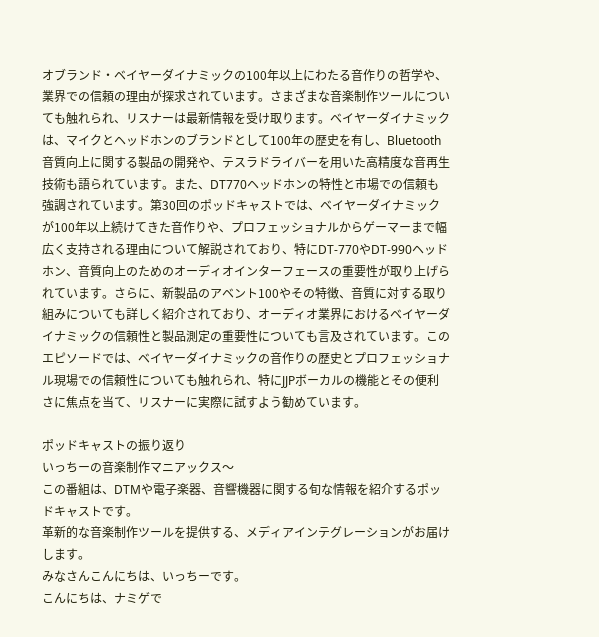オブランド・ベイヤーダイナミックの100年以上にわたる音作りの哲学や、業界での信頼の理由が探求されています。さまざまな音楽制作ツールについても触れられ、リスナーは最新情報を受け取ります。ベイヤーダイナミックは、マイクとヘッドホンのブランドとして100年の歴史を有し、Bluetooth音質向上に関する製品の開発や、テスラドライバーを用いた高精度な音再生技術も語られています。また、DT770ヘッドホンの特性と市場での信頼も強調されています。第30回のポッドキャストでは、ベイヤーダイナミックが100年以上続けてきた音作りや、プロフェッショナルからゲーマーまで幅広く支持される理由について解説されており、特にDT-770やDT-990ヘッドホン、音質向上のためのオーディオインターフェースの重要性が取り上げられています。さらに、新製品のアベント100やその特徴、音質に対する取り組みについても詳しく紹介されており、オーディオ業界におけるベイヤーダイナミックの信頼性と製品測定の重要性についても言及されています。このエピソードでは、ベイヤーダイナミックの音作りの歴史とプロフェッショナル現場での信頼性についても触れられ、特にJJPボーカルの機能とその便利さに焦点を当て、リスナーに実際に試すよう勧めています。

ポッドキャストの振り返り
いっちーの音楽制作マニアックス〜
この番組は、DTMや電子楽器、音響機器に関する旬な情報を紹介するポッドキャストです。
革新的な音楽制作ツールを提供する、メディアインテグレーションがお届けします。
みなさんこんにちは、いっちーです。
こんにちは、ナミゲで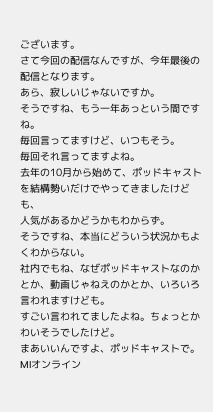ございます。
さて今回の配信なんですが、今年最後の配信となります。
あら、寂しいじゃないですか。
そうですね、もう一年あっという間ですね。
毎回言ってますけど、いつもそう。
毎回それ言ってますよね。
去年の10月から始めて、ポッドキャストを結構勢いだけでやってきましたけども、
人気があるかどうかもわからず。
そうですね、本当にどういう状況かもよくわからない。
社内でもね、なぜポッドキャストなのかとか、動画じゃねえのかとか、いろいろ言われますけども。
すごい言われてましたよね。ちょっとかわいそうでしたけど。
まあいいんですよ、ポッドキャストで。
MIオンライン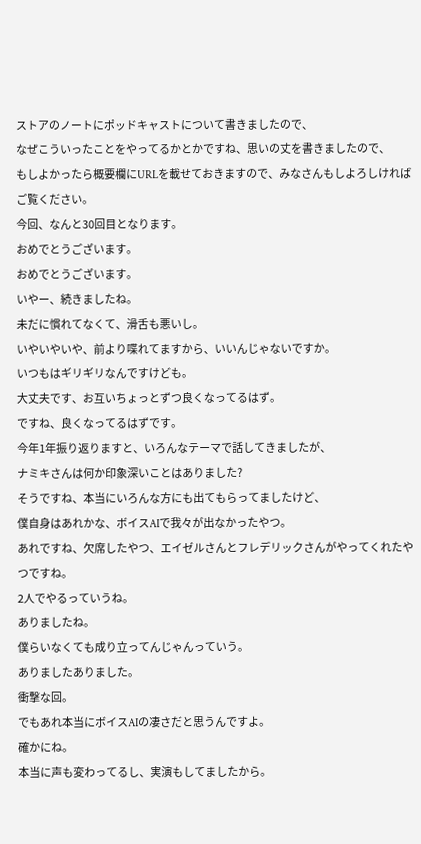ストアのノートにポッドキャストについて書きましたので、
なぜこういったことをやってるかとかですね、思いの丈を書きましたので、
もしよかったら概要欄にURLを載せておきますので、みなさんもしよろしければご覧ください。
今回、なんと30回目となります。
おめでとうございます。
おめでとうございます。
いやー、続きましたね。
未だに慣れてなくて、滑舌も悪いし。
いやいやいや、前より喋れてますから、いいんじゃないですか。
いつもはギリギリなんですけども。
大丈夫です、お互いちょっとずつ良くなってるはず。
ですね、良くなってるはずです。
今年1年振り返りますと、いろんなテーマで話してきましたが、
ナミキさんは何か印象深いことはありました?
そうですね、本当にいろんな方にも出てもらってましたけど、
僕自身はあれかな、ボイスAIで我々が出なかったやつ。
あれですね、欠席したやつ、エイゼルさんとフレデリックさんがやってくれたやつですね。
2人でやるっていうね。
ありましたね。
僕らいなくても成り立ってんじゃんっていう。
ありましたありました。
衝撃な回。
でもあれ本当にボイスAIの凄さだと思うんですよ。
確かにね。
本当に声も変わってるし、実演もしてましたから。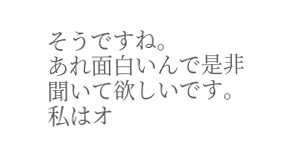そうですね。
あれ面白いんで是非聞いて欲しいです。
私はオ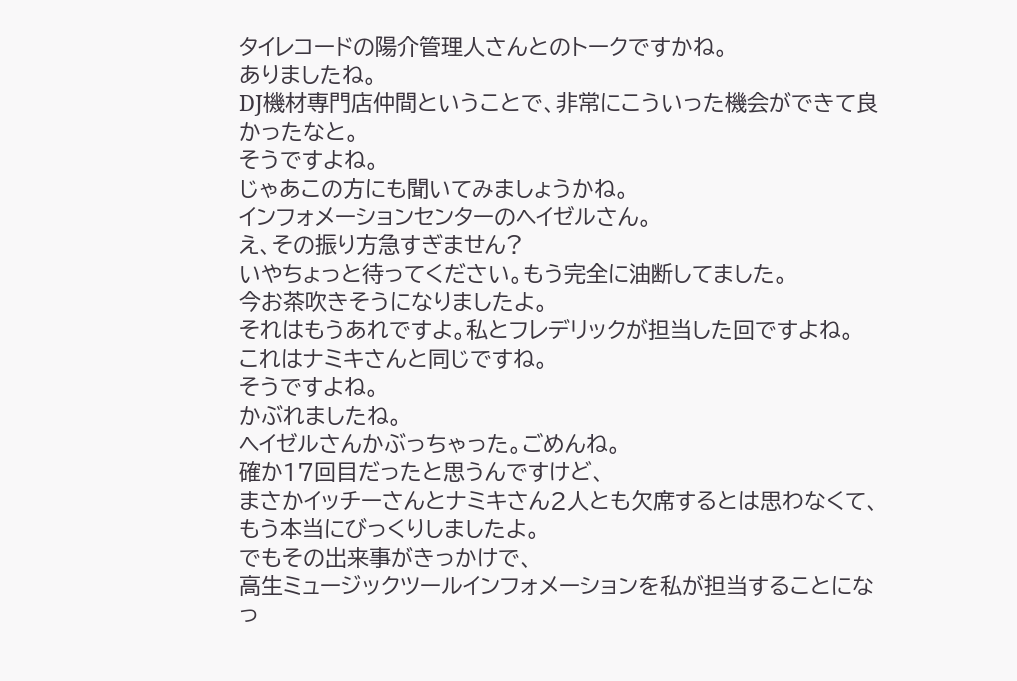タイレコードの陽介管理人さんとのトークですかね。
ありましたね。
DJ機材専門店仲間ということで、非常にこういった機会ができて良かったなと。
そうですよね。
じゃあこの方にも聞いてみましょうかね。
インフォメーションセンターのヘイゼルさん。
え、その振り方急すぎません?
いやちょっと待ってください。もう完全に油断してました。
今お茶吹きそうになりましたよ。
それはもうあれですよ。私とフレデリックが担当した回ですよね。
これはナミキさんと同じですね。
そうですよね。
かぶれましたね。
ヘイゼルさんかぶっちゃった。ごめんね。
確か17回目だったと思うんですけど、
まさかイッチーさんとナミキさん2人とも欠席するとは思わなくて、
もう本当にびっくりしましたよ。
でもその出来事がきっかけで、
高生ミュージックツールインフォメーションを私が担当することになっ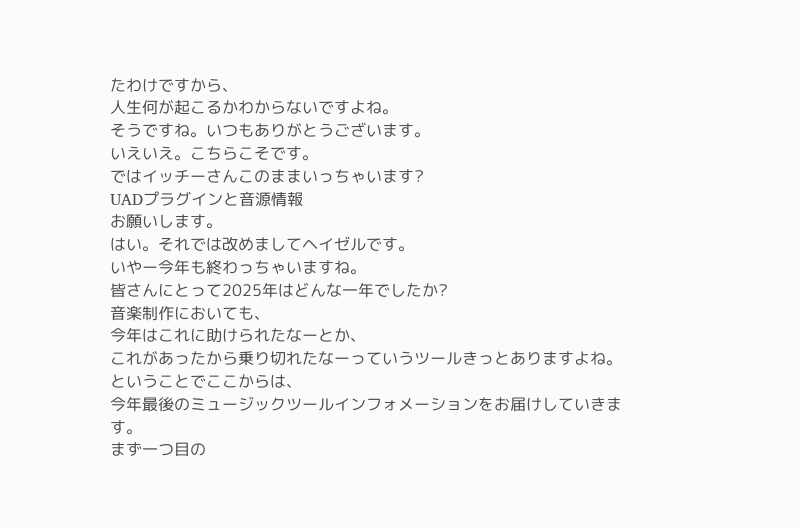たわけですから、
人生何が起こるかわからないですよね。
そうですね。いつもありがとうございます。
いえいえ。こちらこそです。
ではイッチーさんこのままいっちゃいます?
UADプラグインと音源情報
お願いします。
はい。それでは改めましてヘイゼルです。
いやー今年も終わっちゃいますね。
皆さんにとって2025年はどんな一年でしたか?
音楽制作においても、
今年はこれに助けられたなーとか、
これがあったから乗り切れたなーっていうツールきっとありますよね。
ということでここからは、
今年最後のミュージックツールインフォメーションをお届けしていきます。
まず一つ目の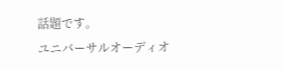話題です。
ユニバーサルオーディオ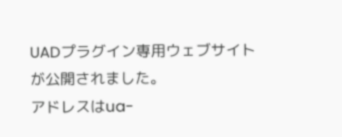UADプラグイン専用ウェブサイトが公開されました。
アドレスはua-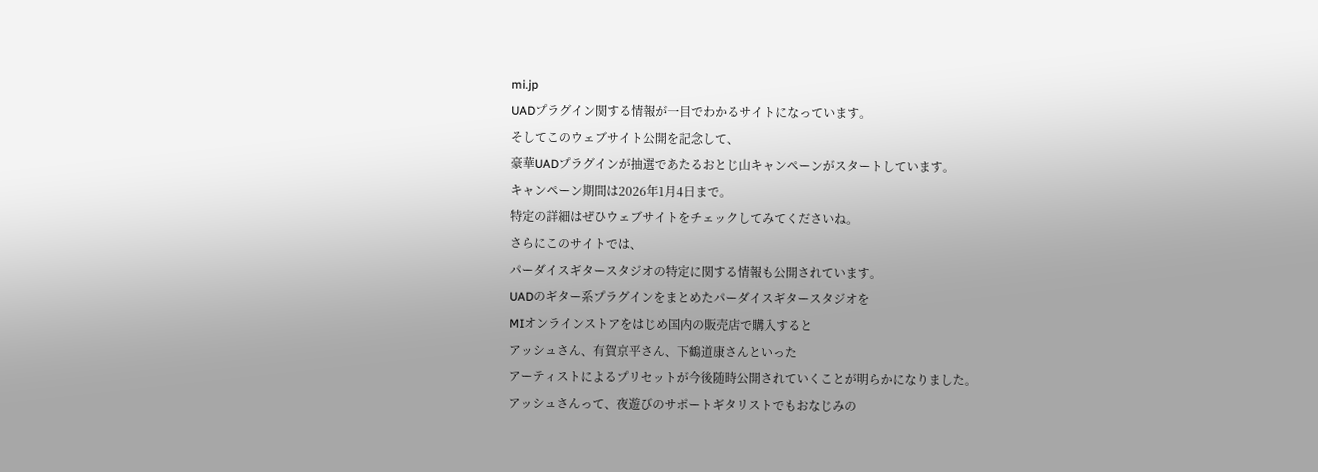mi.jp
UADプラグイン関する情報が一目でわかるサイトになっています。
そしてこのウェブサイト公開を記念して、
豪華UADプラグインが抽選であたるおとじ山キャンペーンがスタートしています。
キャンペーン期間は2026年1月4日まで。
特定の詳細はぜひウェブサイトをチェックしてみてくださいね。
さらにこのサイトでは、
パーダイスギタースタジオの特定に関する情報も公開されています。
UADのギター系プラグインをまとめたパーダイスギタースタジオを
MIオンラインストアをはじめ国内の販売店で購入すると
アッシュさん、有賀京平さん、下鶴道康さんといった
アーティストによるプリセットが今後随時公開されていくことが明らかになりました。
アッシュさんって、夜遊びのサポートギタリストでもおなじみの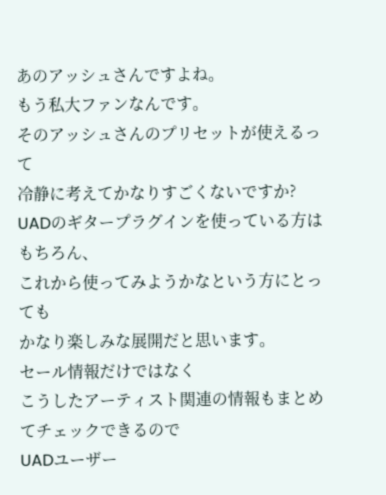あのアッシュさんですよね。
もう私大ファンなんです。
そのアッシュさんのプリセットが使えるって
冷静に考えてかなりすごくないですか?
UADのギタープラグインを使っている方はもちろん、
これから使ってみようかなという方にとっても
かなり楽しみな展開だと思います。
セール情報だけではなく
こうしたアーティスト関連の情報もまとめてチェックできるので
UADユーザー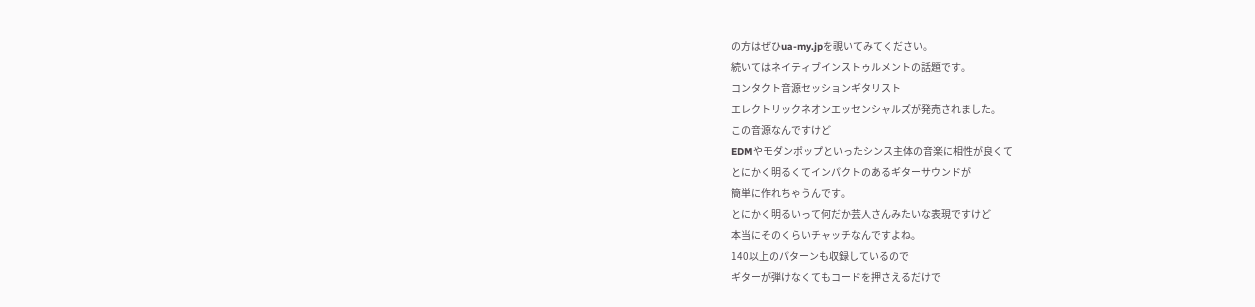の方はぜひua-my.jpを覗いてみてください。
続いてはネイティブインストゥルメントの話題です。
コンタクト音源セッションギタリスト
エレクトリックネオンエッセンシャルズが発売されました。
この音源なんですけど
EDMやモダンポップといったシンス主体の音楽に相性が良くて
とにかく明るくてインパクトのあるギターサウンドが
簡単に作れちゃうんです。
とにかく明るいって何だか芸人さんみたいな表現ですけど
本当にそのくらいチャッチなんですよね。
140以上のパターンも収録しているので
ギターが弾けなくてもコードを押さえるだけで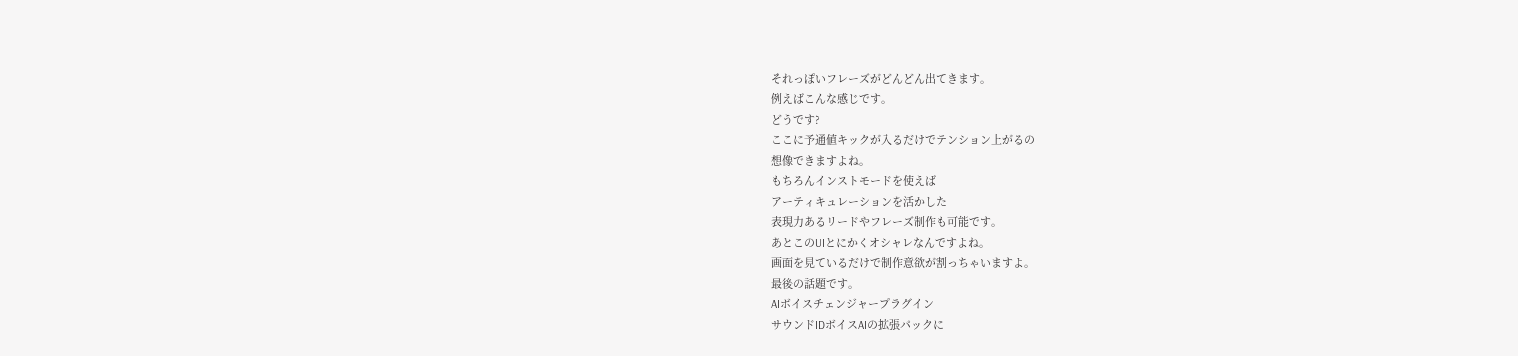それっぽいフレーズがどんどん出てきます。
例えばこんな感じです。
どうです?
ここに予通値キックが入るだけでテンション上がるの
想像できますよね。
もちろんインストモードを使えば
アーティキュレーションを活かした
表現力あるリードやフレーズ制作も可能です。
あとこのUIとにかくオシャレなんですよね。
画面を見ているだけで制作意欲が割っちゃいますよ。
最後の話題です。
AIボイスチェンジャープラグイン
サウンドIDボイスAIの拡張パックに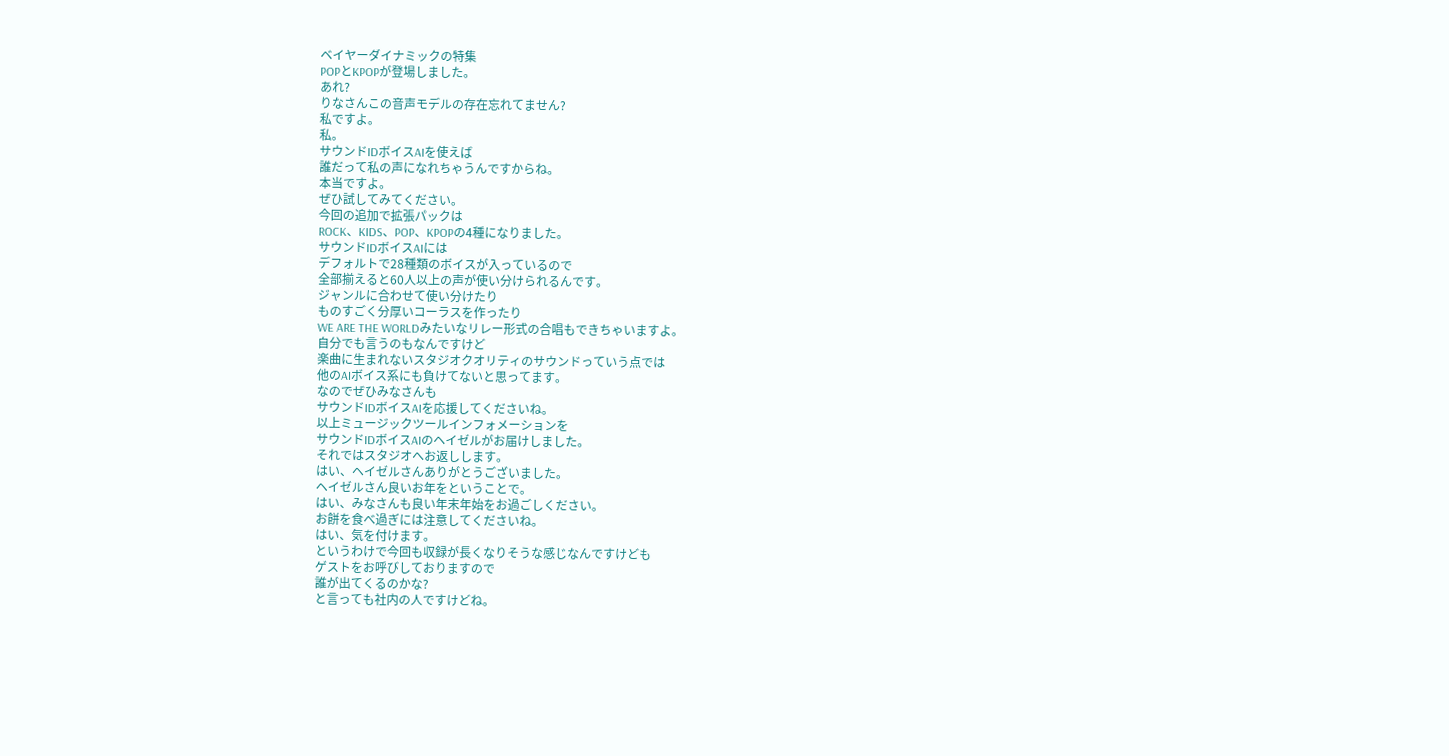ベイヤーダイナミックの特集
POPとKPOPが登場しました。
あれ?
りなさんこの音声モデルの存在忘れてません?
私ですよ。
私。
サウンドIDボイスAIを使えば
誰だって私の声になれちゃうんですからね。
本当ですよ。
ぜひ試してみてください。
今回の追加で拡張パックは
ROCK、KIDS、POP、KPOPの4種になりました。
サウンドIDボイスAIには
デフォルトで28種類のボイスが入っているので
全部揃えると60人以上の声が使い分けられるんです。
ジャンルに合わせて使い分けたり
ものすごく分厚いコーラスを作ったり
WE ARE THE WORLDみたいなリレー形式の合唱もできちゃいますよ。
自分でも言うのもなんですけど
楽曲に生まれないスタジオクオリティのサウンドっていう点では
他のAIボイス系にも負けてないと思ってます。
なのでぜひみなさんも
サウンドIDボイスAIを応援してくださいね。
以上ミュージックツールインフォメーションを
サウンドIDボイスAIのヘイゼルがお届けしました。
それではスタジオへお返しします。
はい、ヘイゼルさんありがとうございました。
ヘイゼルさん良いお年をということで。
はい、みなさんも良い年末年始をお過ごしください。
お餅を食べ過ぎには注意してくださいね。
はい、気を付けます。
というわけで今回も収録が長くなりそうな感じなんですけども
ゲストをお呼びしておりますので
誰が出てくるのかな?
と言っても社内の人ですけどね。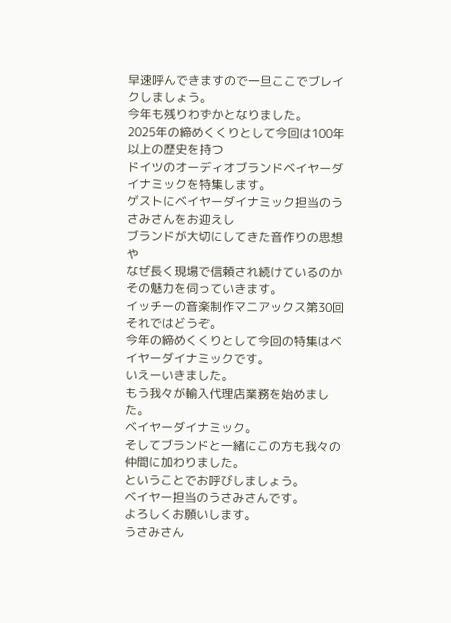早速呼んできますので一旦ここでブレイクしましょう。
今年も残りわずかとなりました。
2025年の締めくくりとして今回は100年以上の歴史を持つ
ドイツのオーディオブランドベイヤーダイナミックを特集します。
ゲストにベイヤーダイナミック担当のうさみさんをお迎えし
ブランドが大切にしてきた音作りの思想や
なぜ長く現場で信頼され続けているのか
その魅力を伺っていきます。
イッチーの音楽制作マニアックス第30回
それではどうぞ。
今年の締めくくりとして今回の特集はベイヤーダイナミックです。
いえーいきました。
もう我々が輸入代理店業務を始めました。
ベイヤーダイナミック。
そしてブランドと一緒にこの方も我々の仲間に加わりました。
ということでお呼びしましょう。
ベイヤー担当のうさみさんです。
よろしくお願いします。
うさみさん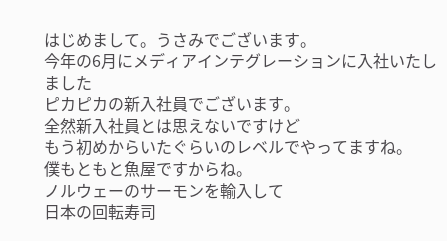はじめまして。うさみでございます。
今年の6月にメディアインテグレーションに入社いたしました
ピカピカの新入社員でございます。
全然新入社員とは思えないですけど
もう初めからいたぐらいのレベルでやってますね。
僕もともと魚屋ですからね。
ノルウェーのサーモンを輸入して
日本の回転寿司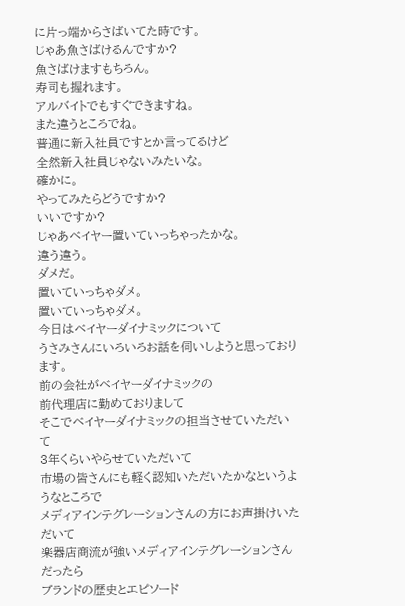に片っ端からさばいてた時です。
じゃあ魚さばけるんですか?
魚さばけますもちろん。
寿司も握れます。
アルバイトでもすぐできますね。
また違うところでね。
普通に新入社員ですとか言ってるけど
全然新入社員じゃないみたいな。
確かに。
やってみたらどうですか?
いいですか?
じゃあベイヤー置いていっちゃったかな。
違う違う。
ダメだ。
置いていっちゃダメ。
置いていっちゃダメ。
今日はベイヤーダイナミックについて
うさみさんにいろいろお話を伺いしようと思っております。
前の会社がベイヤーダイナミックの
前代理店に勤めておりまして
そこでベイヤーダイナミックの担当させていただいて
3年くらいやらせていただいて
市場の皆さんにも軽く認知いただいたかなというようなところで
メディアインテグレーションさんの方にお声掛けいただいて
楽器店商流が強いメディアインテグレーションさんだったら
ブランドの歴史とエピソード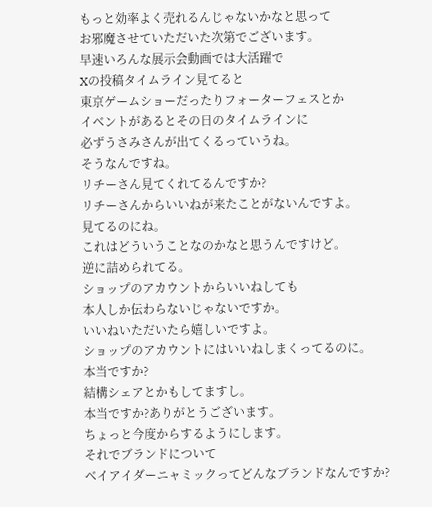もっと効率よく売れるんじゃないかなと思って
お邪魔させていただいた次第でございます。
早速いろんな展示会動画では大活躍で
Xの投稿タイムライン見てると
東京ゲームショーだったりフォーターフェスとか
イベントがあるとその日のタイムラインに
必ずうさみさんが出てくるっていうね。
そうなんですね。
リチーさん見てくれてるんですか?
リチーさんからいいねが来たことがないんですよ。
見てるのにね。
これはどういうことなのかなと思うんですけど。
逆に詰められてる。
ショップのアカウントからいいねしても
本人しか伝わらないじゃないですか。
いいねいただいたら嬉しいですよ。
ショップのアカウントにはいいねしまくってるのに。
本当ですか?
結構シェアとかもしてますし。
本当ですか?ありがとうございます。
ちょっと今度からするようにします。
それでブランドについて
ベイアイダーニャミックってどんなブランドなんですか?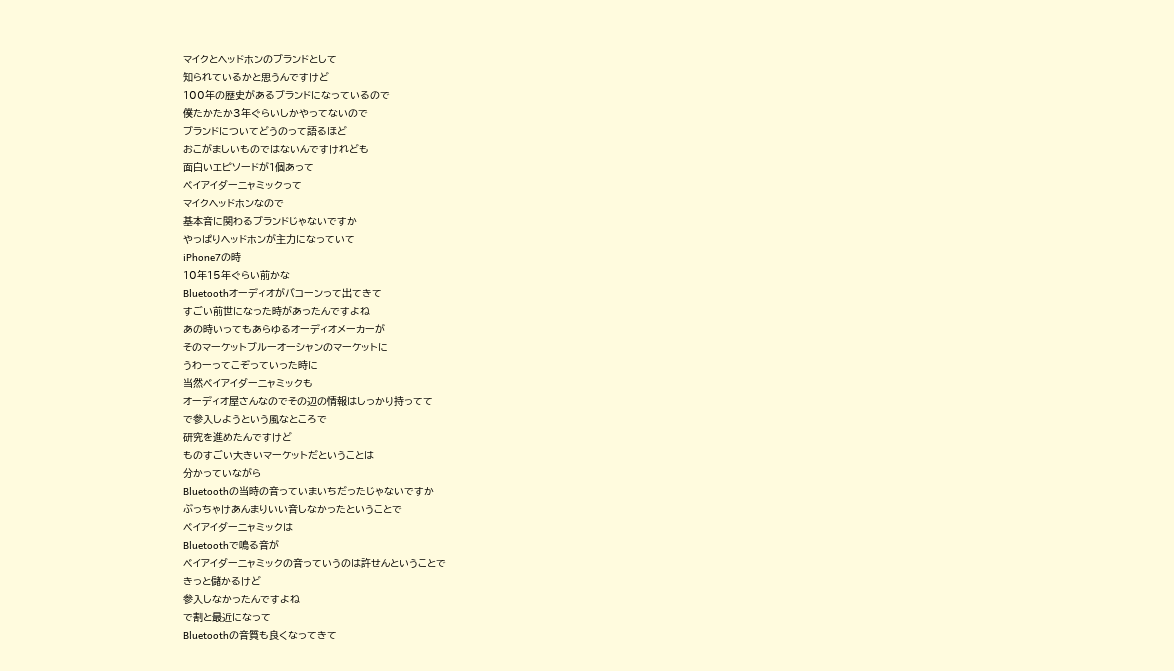マイクとヘッドホンのブランドとして
知られているかと思うんですけど
100年の歴史があるブランドになっているので
僕たかたか3年ぐらいしかやってないので
ブランドについてどうのって語るほど
おこがましいものではないんですけれども
面白いエピソードが1個あって
ベイアイダーニャミックって
マイクヘッドホンなので
基本音に関わるブランドじゃないですか
やっぱりヘッドホンが主力になっていて
iPhone7の時
10年15年ぐらい前かな
Bluetoothオーディオがバコーンって出てきて
すごい前世になった時があったんですよね
あの時いってもあらゆるオーディオメーカーが
そのマーケットブルーオーシャンのマーケットに
うわーってこぞっていった時に
当然ベイアイダーニャミックも
オーディオ屋さんなのでその辺の情報はしっかり持ってて
で参入しようという風なところで
研究を進めたんですけど
ものすごい大きいマーケットだということは
分かっていながら
Bluetoothの当時の音っていまいちだったじゃないですか
ぶっちゃけあんまりいい音しなかったということで
ベイアイダーニャミックは
Bluetoothで鳴る音が
ベイアイダーニャミックの音っていうのは許せんということで
きっと儲かるけど
参入しなかったんですよね
で割と最近になって
Bluetoothの音質も良くなってきて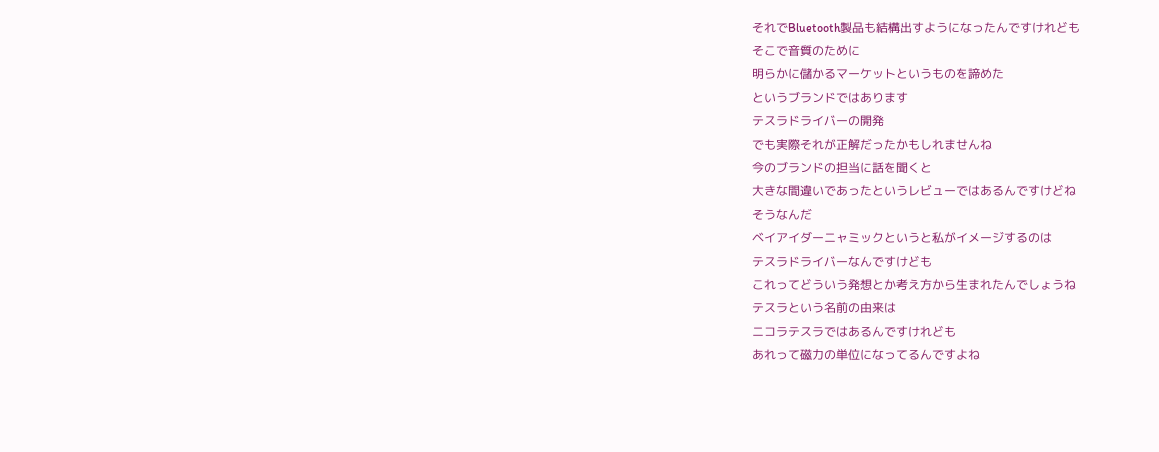それでBluetooth製品も結構出すようになったんですけれども
そこで音質のために
明らかに儲かるマーケットというものを諦めた
というブランドではあります
テスラドライバーの開発
でも実際それが正解だったかもしれませんね
今のブランドの担当に話を聞くと
大きな間違いであったというレビューではあるんですけどね
そうなんだ
ベイアイダーニャミックというと私がイメージするのは
テスラドライバーなんですけども
これってどういう発想とか考え方から生まれたんでしょうね
テスラという名前の由来は
ニコラテスラではあるんですけれども
あれって磁力の単位になってるんですよね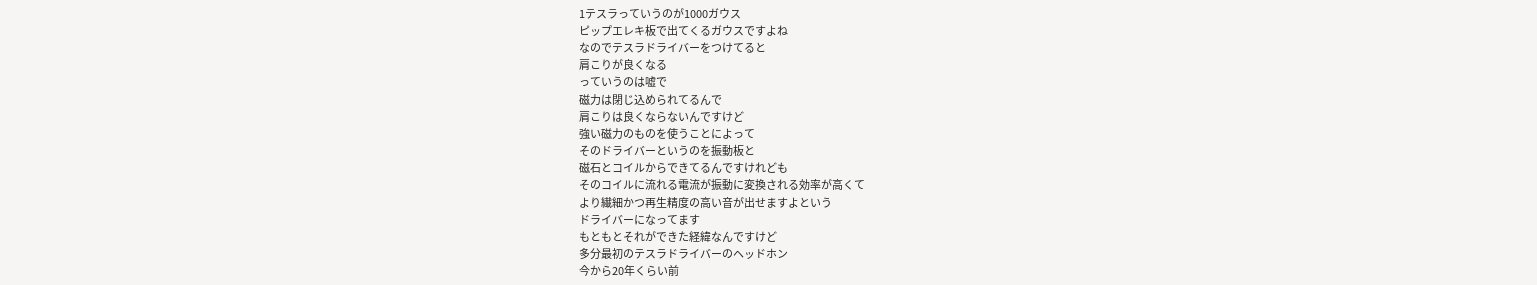1テスラっていうのが1000ガウス
ピップエレキ板で出てくるガウスですよね
なのでテスラドライバーをつけてると
肩こりが良くなる
っていうのは嘘で
磁力は閉じ込められてるんで
肩こりは良くならないんですけど
強い磁力のものを使うことによって
そのドライバーというのを振動板と
磁石とコイルからできてるんですけれども
そのコイルに流れる電流が振動に変換される効率が高くて
より繊細かつ再生精度の高い音が出せますよという
ドライバーになってます
もともとそれができた経緯なんですけど
多分最初のテスラドライバーのヘッドホン
今から20年くらい前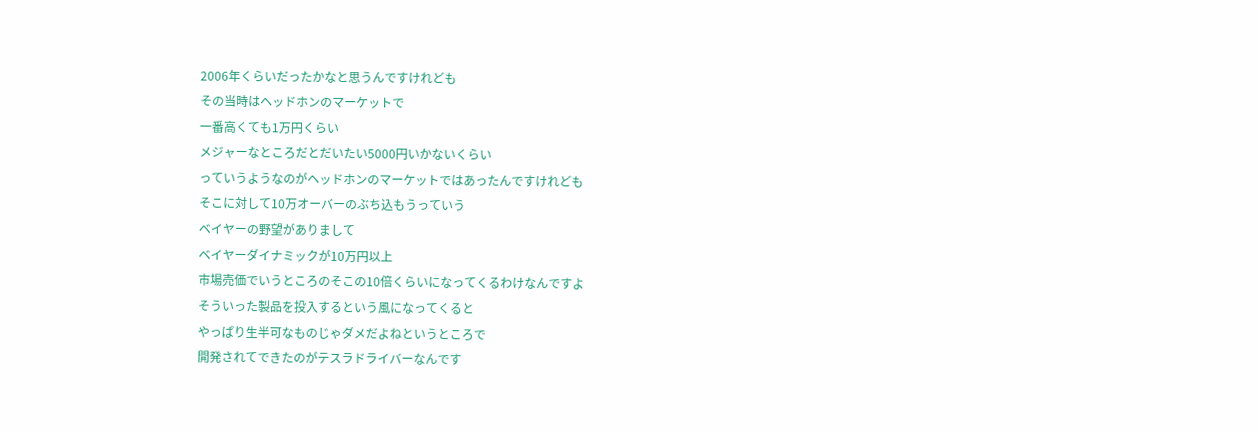2006年くらいだったかなと思うんですけれども
その当時はヘッドホンのマーケットで
一番高くても1万円くらい
メジャーなところだとだいたい5000円いかないくらい
っていうようなのがヘッドホンのマーケットではあったんですけれども
そこに対して10万オーバーのぶち込もうっていう
ベイヤーの野望がありまして
ベイヤーダイナミックが10万円以上
市場売価でいうところのそこの10倍くらいになってくるわけなんですよ
そういった製品を投入するという風になってくると
やっぱり生半可なものじゃダメだよねというところで
開発されてできたのがテスラドライバーなんです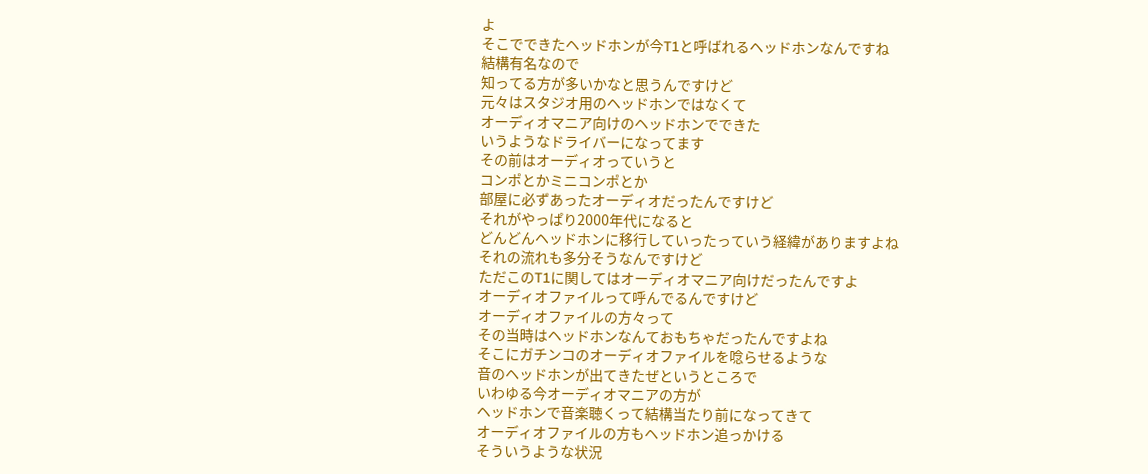よ
そこでできたヘッドホンが今T1と呼ばれるヘッドホンなんですね
結構有名なので
知ってる方が多いかなと思うんですけど
元々はスタジオ用のヘッドホンではなくて
オーディオマニア向けのヘッドホンでできた
いうようなドライバーになってます
その前はオーディオっていうと
コンポとかミニコンポとか
部屋に必ずあったオーディオだったんですけど
それがやっぱり2000年代になると
どんどんヘッドホンに移行していったっていう経緯がありますよね
それの流れも多分そうなんですけど
ただこのT1に関してはオーディオマニア向けだったんですよ
オーディオファイルって呼んでるんですけど
オーディオファイルの方々って
その当時はヘッドホンなんておもちゃだったんですよね
そこにガチンコのオーディオファイルを唸らせるような
音のヘッドホンが出てきたぜというところで
いわゆる今オーディオマニアの方が
ヘッドホンで音楽聴くって結構当たり前になってきて
オーディオファイルの方もヘッドホン追っかける
そういうような状況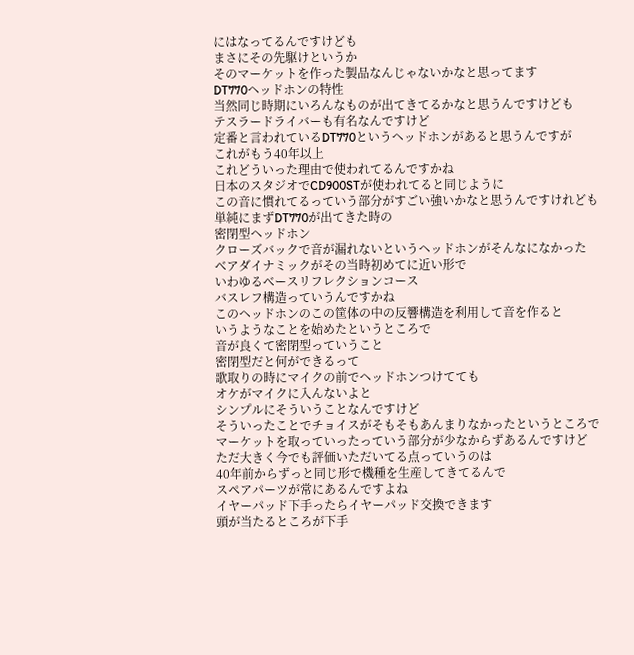にはなってるんですけども
まさにその先駆けというか
そのマーケットを作った製品なんじゃないかなと思ってます
DT770ヘッドホンの特性
当然同じ時期にいろんなものが出てきてるかなと思うんですけども
テスラードライバーも有名なんですけど
定番と言われているDT770というヘッドホンがあると思うんですが
これがもう40年以上
これどういった理由で使われてるんですかね
日本のスタジオでCD900STが使われてると同じように
この音に慣れてるっていう部分がすごい強いかなと思うんですけれども
単純にまずDT770が出てきた時の
密閉型ヘッドホン
クローズバックで音が漏れないというヘッドホンがそんなになかった
ベアダイナミックがその当時初めてに近い形で
いわゆるベースリフレクションコース
バスレフ構造っていうんですかね
このヘッドホンのこの筐体の中の反響構造を利用して音を作ると
いうようなことを始めたというところで
音が良くて密閉型っていうこと
密閉型だと何ができるって
歌取りの時にマイクの前でヘッドホンつけてても
オケがマイクに入んないよと
シンプルにそういうことなんですけど
そういったことでチョイスがそもそもあんまりなかったというところで
マーケットを取っていったっていう部分が少なからずあるんですけど
ただ大きく今でも評価いただいてる点っていうのは
40年前からずっと同じ形で機種を生産してきてるんで
スペアパーツが常にあるんですよね
イヤーパッド下手ったらイヤーパッド交換できます
頭が当たるところが下手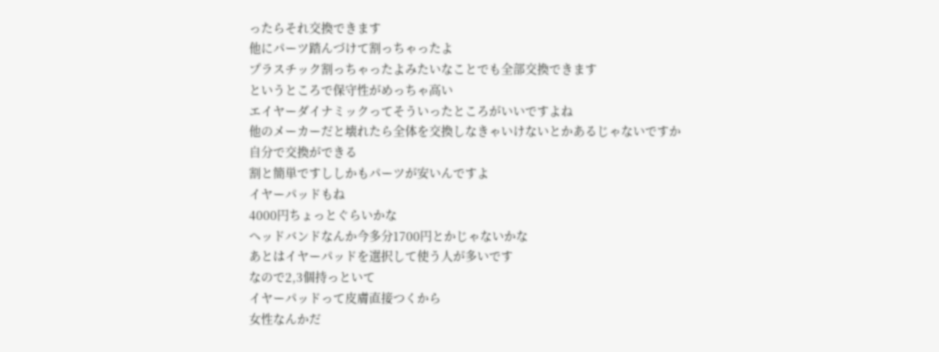ったらそれ交換できます
他にパーツ踏んづけて割っちゃったよ
プラスチック割っちゃったよみたいなことでも全部交換できます
というところで保守性がめっちゃ高い
エイヤーダイナミックってそういったところがいいですよね
他のメーカーだと壊れたら全体を交換しなきゃいけないとかあるじゃないですか
自分で交換ができる
割と簡単ですししかもパーツが安いんですよ
イヤーパッドもね
4000円ちょっとぐらいかな
ヘッドバンドなんか今多分1700円とかじゃないかな
あとはイヤーパッドを選択して使う人が多いです
なので2,3個持っといて
イヤーパッドって皮膚直接つくから
女性なんかだ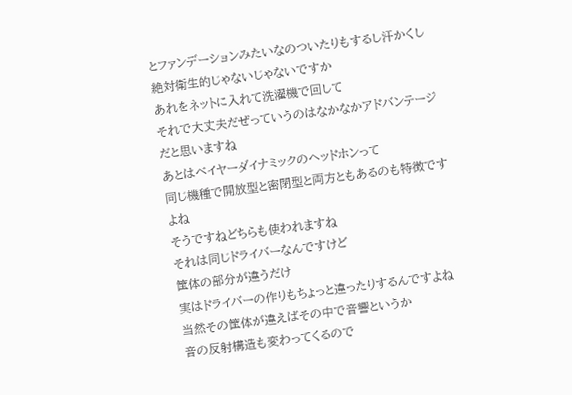とファンデーションみたいなのついたりもするし汗かくし
絶対衛生的じゃないじゃないですか
あれをネットに入れて洗濯機で回して
それで大丈夫だぜっていうのはなかなかアドバンテージだと思いますね
あとはベイヤーダイナミックのヘッドホンって
同じ機種で開放型と密閉型と両方ともあるのも特徴ですよね
そうですねどちらも使われますね
それは同じドライバーなんですけど
筐体の部分が違うだけ
実はドライバーの作りもちょっと違ったりするんですよね
当然その筐体が違えばその中で音響というか
音の反射構造も変わってくるので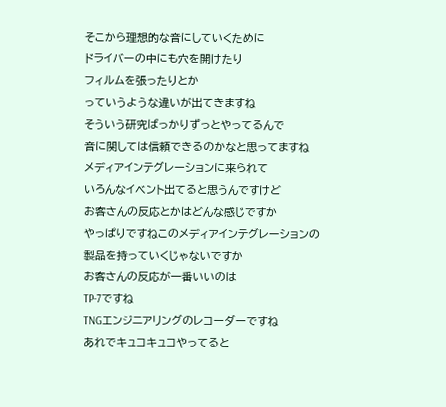そこから理想的な音にしていくために
ドライバーの中にも穴を開けたり
フィルムを張ったりとか
っていうような違いが出てきますね
そういう研究ばっかりずっとやってるんで
音に関しては信頼できるのかなと思ってますね
メディアインテグレーションに来られて
いろんなイベント出てると思うんですけど
お客さんの反応とかはどんな感じですか
やっぱりですねこのメディアインテグレーションの
製品を持っていくじゃないですか
お客さんの反応が一番いいのは
TP-7ですね
TNGエンジニアリングのレコーダーですね
あれでキュコキュコやってると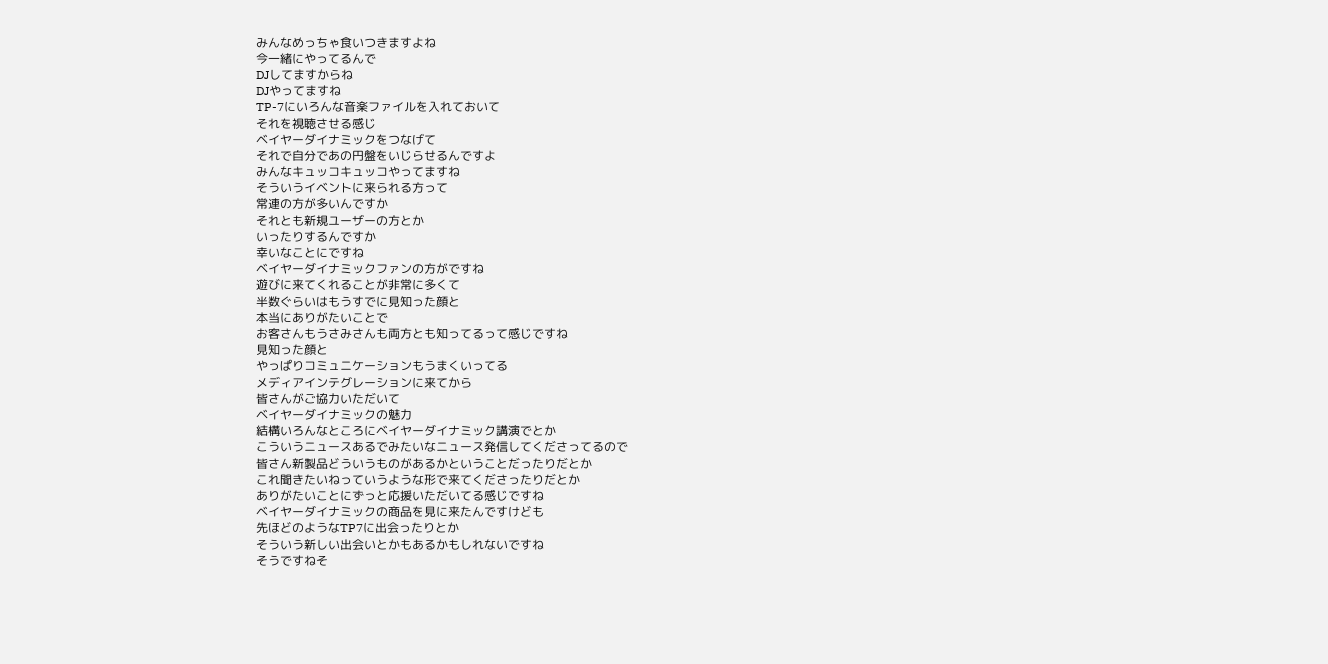みんなめっちゃ食いつきますよね
今一緒にやってるんで
DJしてますからね
DJやってますね
TP-7にいろんな音楽ファイルを入れておいて
それを視聴させる感じ
ベイヤーダイナミックをつなげて
それで自分であの円盤をいじらせるんですよ
みんなキュッコキュッコやってますね
そういうイベントに来られる方って
常連の方が多いんですか
それとも新規ユーザーの方とか
いったりするんですか
幸いなことにですね
ベイヤーダイナミックファンの方がですね
遊びに来てくれることが非常に多くて
半数ぐらいはもうすでに見知った顔と
本当にありがたいことで
お客さんもうさみさんも両方とも知ってるって感じですね
見知った顔と
やっぱりコミュニケーションもうまくいってる
メディアインテグレーションに来てから
皆さんがご協力いただいて
ベイヤーダイナミックの魅力
結構いろんなところにベイヤーダイナミック講演でとか
こういうニュースあるでみたいなニュース発信してくださってるので
皆さん新製品どういうものがあるかということだったりだとか
これ聞きたいねっていうような形で来てくださったりだとか
ありがたいことにずっと応援いただいてる感じですね
ベイヤーダイナミックの商品を見に来たんですけども
先ほどのようなTP7に出会ったりとか
そういう新しい出会いとかもあるかもしれないですね
そうですねそ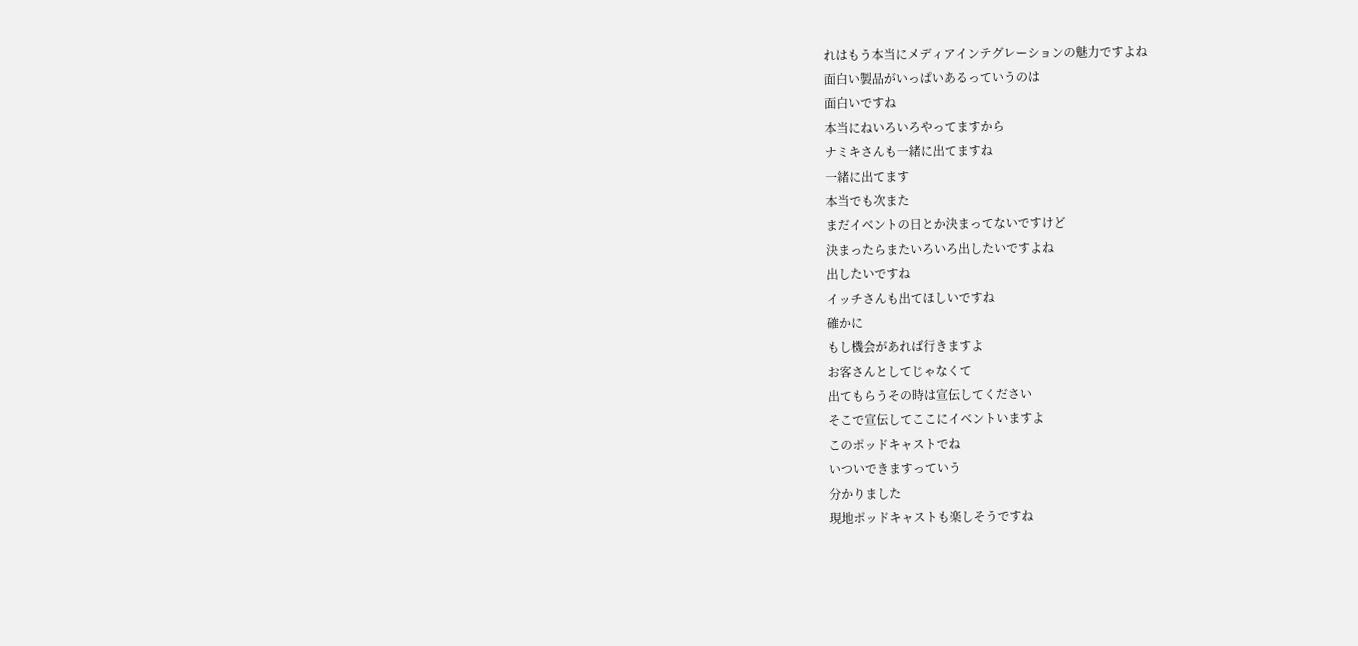れはもう本当にメディアインテグレーションの魅力ですよね
面白い製品がいっぱいあるっていうのは
面白いですね
本当にねいろいろやってますから
ナミキさんも一緒に出てますね
一緒に出てます
本当でも次また
まだイベントの日とか決まってないですけど
決まったらまたいろいろ出したいですよね
出したいですね
イッチさんも出てほしいですね
確かに
もし機会があれば行きますよ
お客さんとしてじゃなくて
出てもらうその時は宣伝してください
そこで宣伝してここにイベントいますよ
このポッドキャストでね
いついできますっていう
分かりました
現地ポッドキャストも楽しそうですね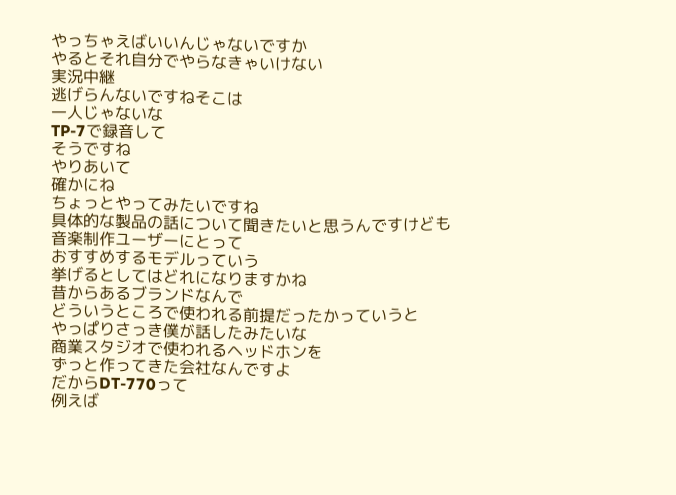やっちゃえばいいんじゃないですか
やるとそれ自分でやらなきゃいけない
実況中継
逃げらんないですねそこは
一人じゃないな
TP-7で録音して
そうですね
やりあいて
確かにね
ちょっとやってみたいですね
具体的な製品の話について聞きたいと思うんですけども
音楽制作ユーザーにとって
おすすめするモデルっていう
挙げるとしてはどれになりますかね
昔からあるブランドなんで
どういうところで使われる前提だったかっていうと
やっぱりさっき僕が話したみたいな
商業スタジオで使われるヘッドホンを
ずっと作ってきた会社なんですよ
だからDT-770って
例えば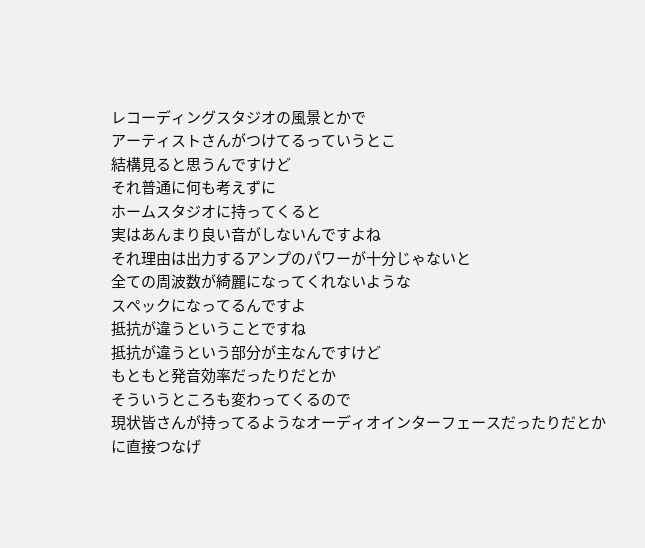レコーディングスタジオの風景とかで
アーティストさんがつけてるっていうとこ
結構見ると思うんですけど
それ普通に何も考えずに
ホームスタジオに持ってくると
実はあんまり良い音がしないんですよね
それ理由は出力するアンプのパワーが十分じゃないと
全ての周波数が綺麗になってくれないような
スペックになってるんですよ
抵抗が違うということですね
抵抗が違うという部分が主なんですけど
もともと発音効率だったりだとか
そういうところも変わってくるので
現状皆さんが持ってるようなオーディオインターフェースだったりだとか
に直接つなげ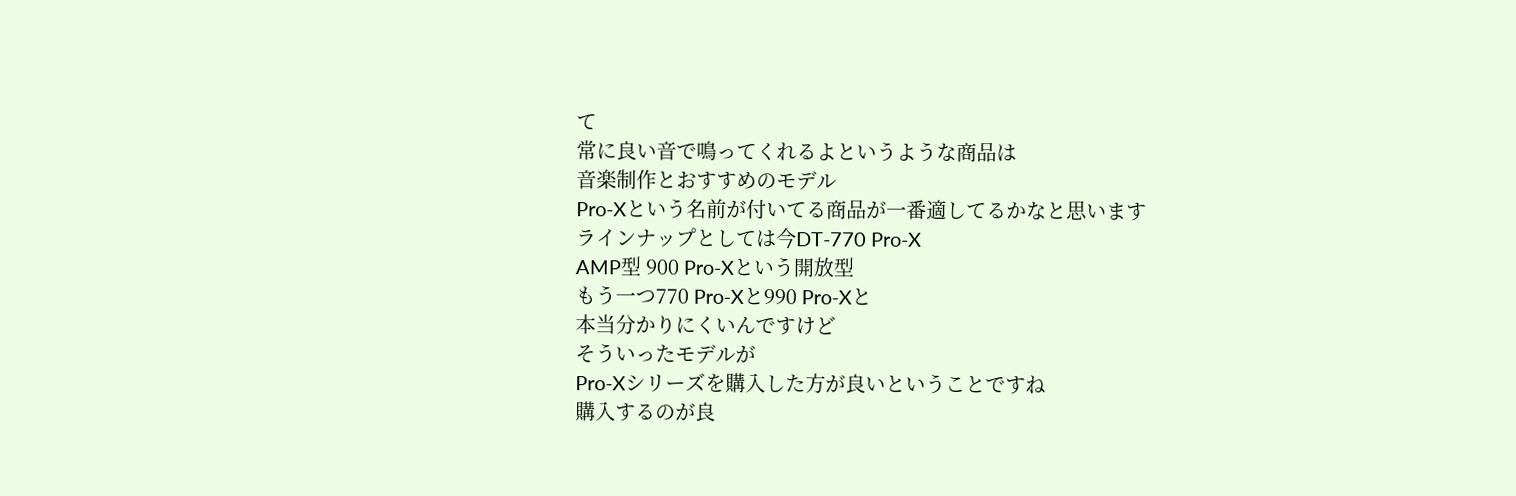て
常に良い音で鳴ってくれるよというような商品は
音楽制作とおすすめのモデル
Pro-Xという名前が付いてる商品が一番適してるかなと思います
ラインナップとしては今DT-770 Pro-X
AMP型 900 Pro-Xという開放型
もう一つ770 Pro-Xと990 Pro-Xと
本当分かりにくいんですけど
そういったモデルが
Pro-Xシリーズを購入した方が良いということですね
購入するのが良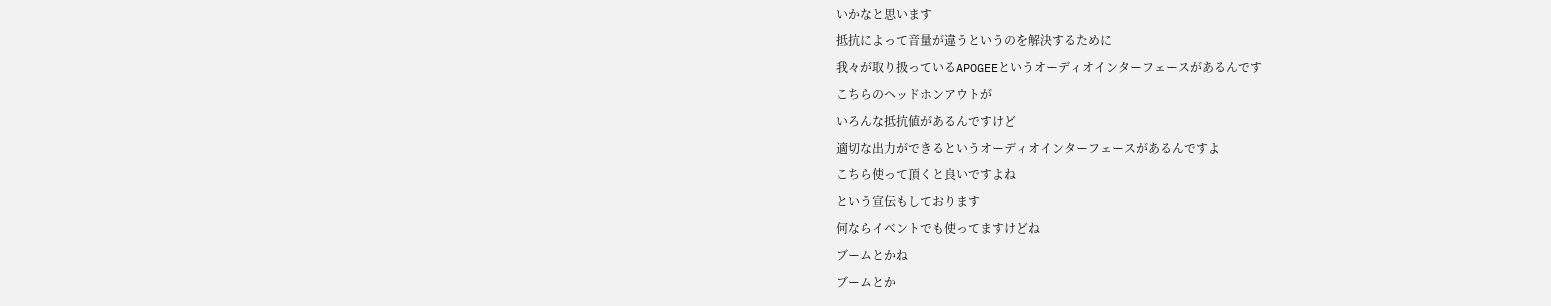いかなと思います
抵抗によって音量が違うというのを解決するために
我々が取り扱っているAPOGEEというオーディオインターフェースがあるんです
こちらのヘッドホンアウトが
いろんな抵抗値があるんですけど
適切な出力ができるというオーディオインターフェースがあるんですよ
こちら使って頂くと良いですよね
という宣伝もしております
何ならイベントでも使ってますけどね
ブームとかね
ブームとか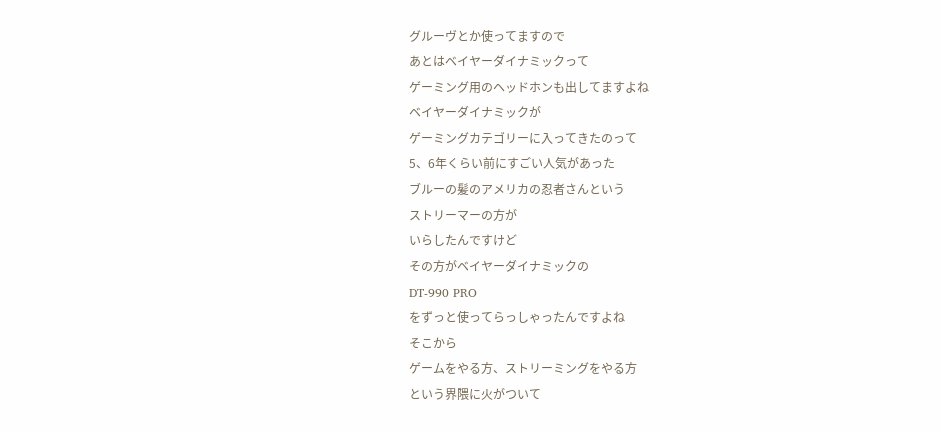グルーヴとか使ってますので
あとはベイヤーダイナミックって
ゲーミング用のヘッドホンも出してますよね
ベイヤーダイナミックが
ゲーミングカテゴリーに入ってきたのって
5、6年くらい前にすごい人気があった
ブルーの髪のアメリカの忍者さんという
ストリーマーの方が
いらしたんですけど
その方がベイヤーダイナミックの
DT-990 PRO
をずっと使ってらっしゃったんですよね
そこから
ゲームをやる方、ストリーミングをやる方
という界隈に火がついて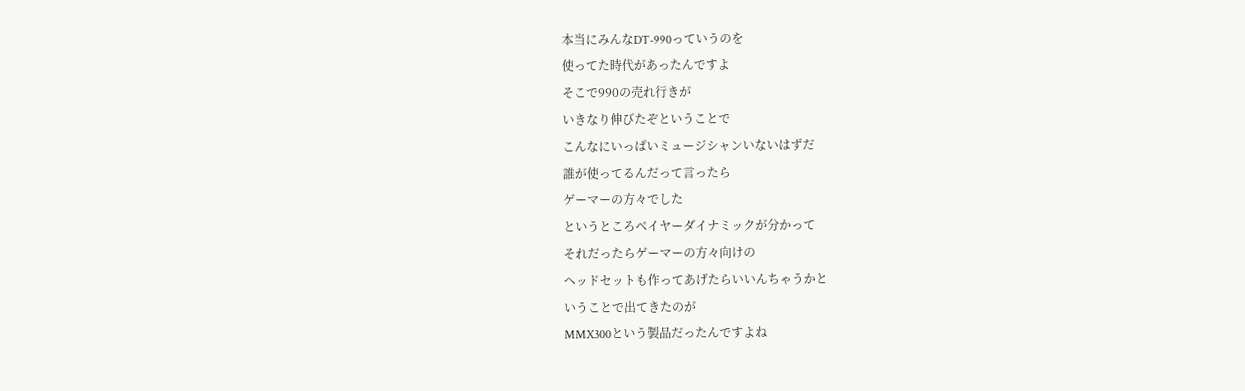本当にみんなDT-990っていうのを
使ってた時代があったんですよ
そこで990の売れ行きが
いきなり伸びたぞということで
こんなにいっぱいミュージシャンいないはずだ
誰が使ってるんだって言ったら
ゲーマーの方々でした
というところベイヤーダイナミックが分かって
それだったらゲーマーの方々向けの
ヘッドセットも作ってあげたらいいんちゃうかと
いうことで出てきたのが
MMX300という製品だったんですよね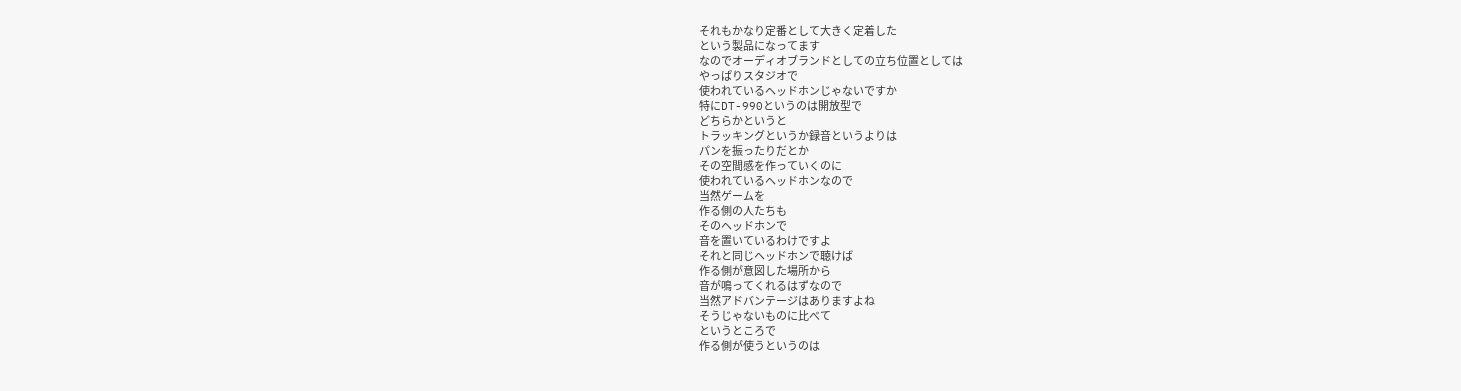それもかなり定番として大きく定着した
という製品になってます
なのでオーディオブランドとしての立ち位置としては
やっぱりスタジオで
使われているヘッドホンじゃないですか
特にDT-990というのは開放型で
どちらかというと
トラッキングというか録音というよりは
パンを振ったりだとか
その空間感を作っていくのに
使われているヘッドホンなので
当然ゲームを
作る側の人たちも
そのヘッドホンで
音を置いているわけですよ
それと同じヘッドホンで聴けば
作る側が意図した場所から
音が鳴ってくれるはずなので
当然アドバンテージはありますよね
そうじゃないものに比べて
というところで
作る側が使うというのは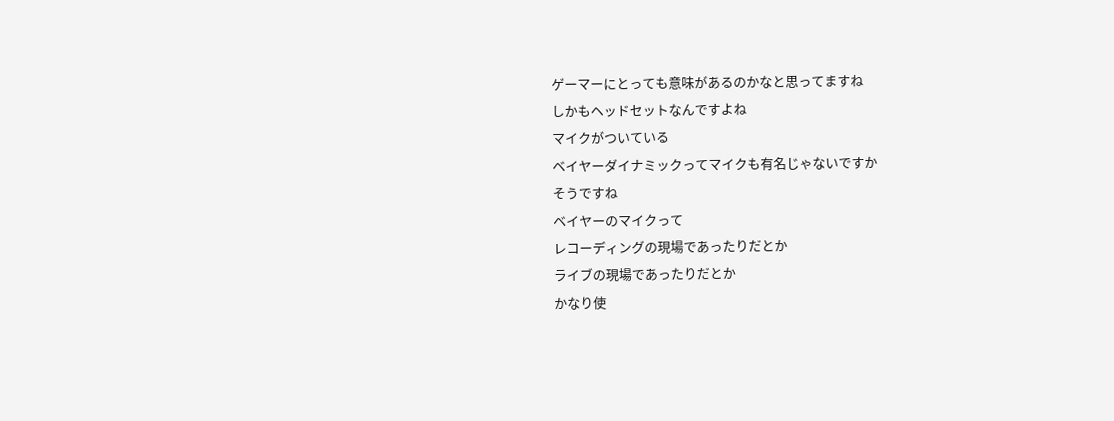ゲーマーにとっても意味があるのかなと思ってますね
しかもヘッドセットなんですよね
マイクがついている
ベイヤーダイナミックってマイクも有名じゃないですか
そうですね
ベイヤーのマイクって
レコーディングの現場であったりだとか
ライブの現場であったりだとか
かなり使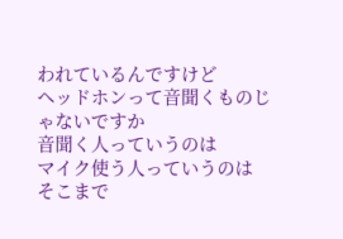われているんですけど
ヘッドホンって音聞くものじゃないですか
音聞く人っていうのは
マイク使う人っていうのは
そこまで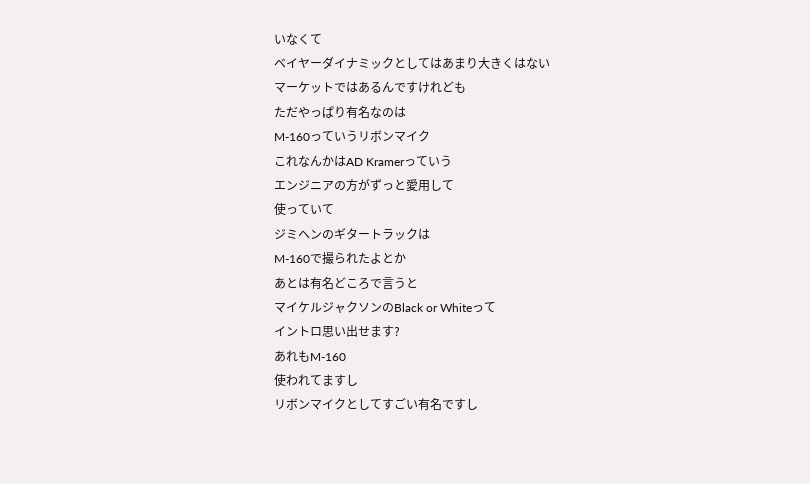いなくて
ベイヤーダイナミックとしてはあまり大きくはない
マーケットではあるんですけれども
ただやっぱり有名なのは
M-160っていうリボンマイク
これなんかはAD Kramerっていう
エンジニアの方がずっと愛用して
使っていて
ジミヘンのギタートラックは
M-160で撮られたよとか
あとは有名どころで言うと
マイケルジャクソンのBlack or Whiteって
イントロ思い出せます?
あれもM-160
使われてますし
リボンマイクとしてすごい有名ですし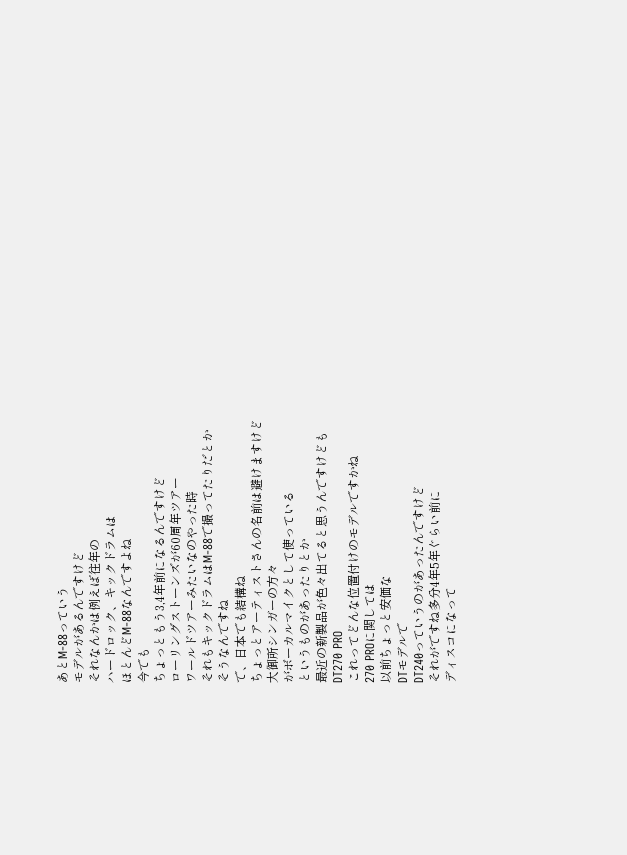あとM-88っていう
モデルがあるんですけど
それなんかは例えば往年の
ハードロック、キックドラムは
ほとんどM-88なんですよね
今でも
ちょっともう3,4年前になるんですけど
ローリングストーンズが60周年ツアー
ワールドツアーみたいなのやった時
それもキックドラムはM-88で撮ってたりだとか
そうなんですね
で、日本でも結構ね
ちょっとアーティストさんの名前は避けますけど
大御所シンガーの方々
がボーカルマイクとして使っている
というものがあったりとか
最近の新製品が色々出てると思うんですけども
DT270 PRO
これってどんな位置付けのモデルですかね
270 PROに関しては
以前ちょっと安価な
DTモデルで
DT240っていうのがあったんですけど
それがですね多分4年5年ぐらい前に
ディスコになって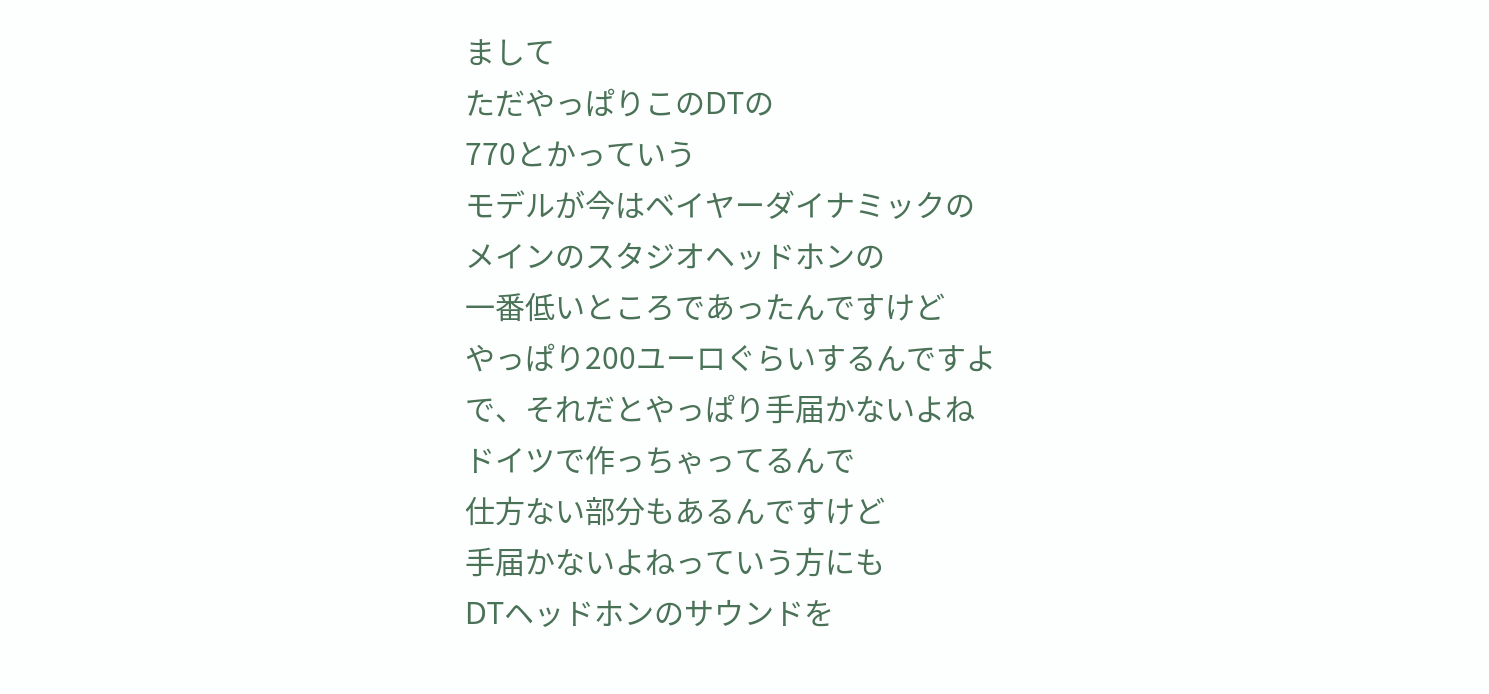まして
ただやっぱりこのDTの
770とかっていう
モデルが今はベイヤーダイナミックの
メインのスタジオヘッドホンの
一番低いところであったんですけど
やっぱり200ユーロぐらいするんですよ
で、それだとやっぱり手届かないよね
ドイツで作っちゃってるんで
仕方ない部分もあるんですけど
手届かないよねっていう方にも
DTヘッドホンのサウンドを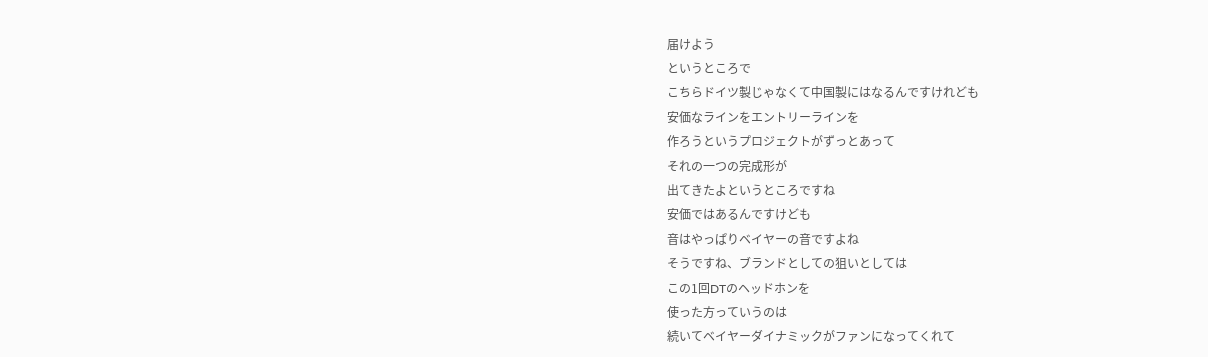届けよう
というところで
こちらドイツ製じゃなくて中国製にはなるんですけれども
安価なラインをエントリーラインを
作ろうというプロジェクトがずっとあって
それの一つの完成形が
出てきたよというところですね
安価ではあるんですけども
音はやっぱりベイヤーの音ですよね
そうですね、ブランドとしての狙いとしては
この1回DTのヘッドホンを
使った方っていうのは
続いてベイヤーダイナミックがファンになってくれて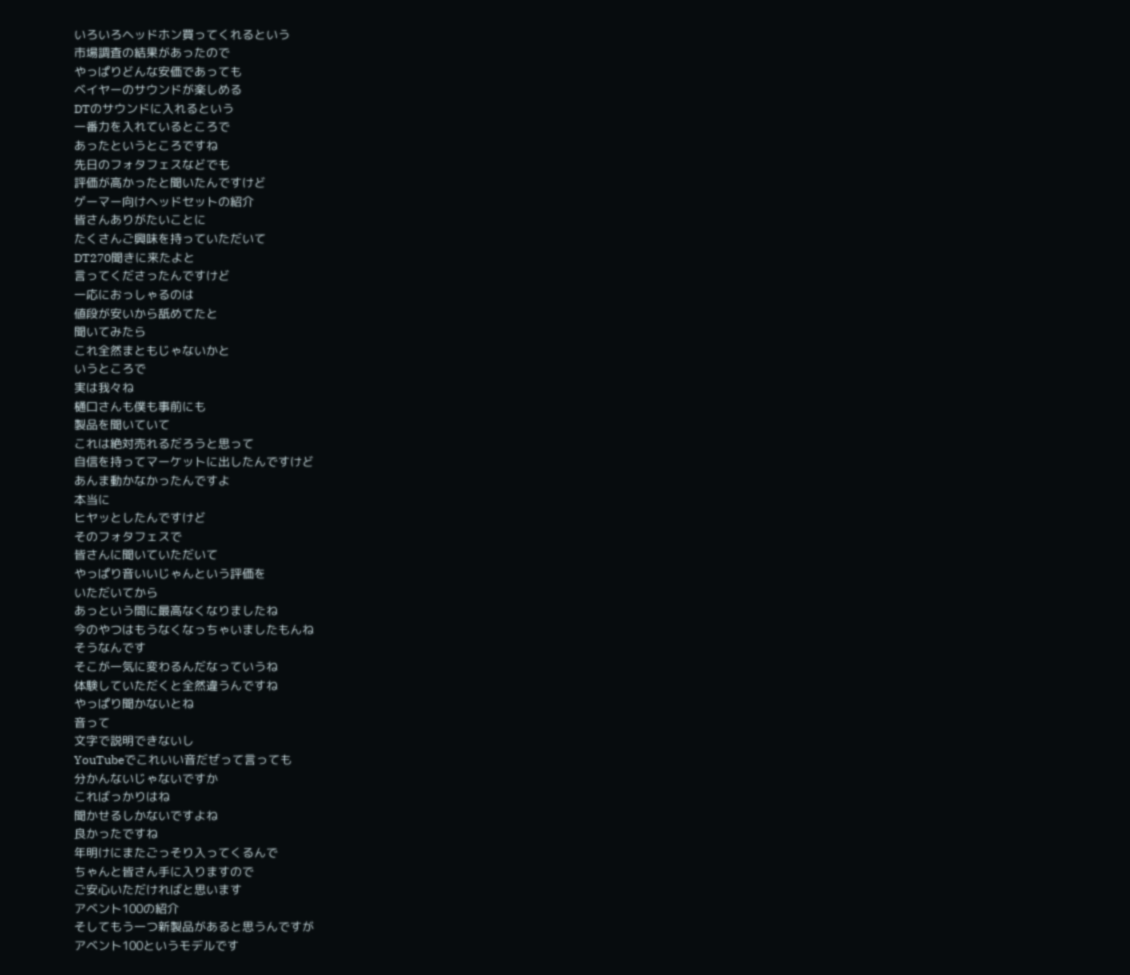いろいろヘッドホン買ってくれるという
市場調査の結果があったので
やっぱりどんな安価であっても
ベイヤーのサウンドが楽しめる
DTのサウンドに入れるという
一番力を入れているところで
あったというところですね
先日のフォタフェスなどでも
評価が高かったと聞いたんですけど
ゲーマー向けヘッドセットの紹介
皆さんありがたいことに
たくさんご興味を持っていただいて
DT270聞きに来たよと
言ってくださったんですけど
一応におっしゃるのは
値段が安いから舐めてたと
聞いてみたら
これ全然まともじゃないかと
いうところで
実は我々ね
樋口さんも僕も事前にも
製品を聞いていて
これは絶対売れるだろうと思って
自信を持ってマーケットに出したんですけど
あんま動かなかったんですよ
本当に
ヒヤッとしたんですけど
そのフォタフェスで
皆さんに聞いていただいて
やっぱり音いいじゃんという評価を
いただいてから
あっという間に最高なくなりましたね
今のやつはもうなくなっちゃいましたもんね
そうなんです
そこが一気に変わるんだなっていうね
体験していただくと全然違うんですね
やっぱり聞かないとね
音って
文字で説明できないし
YouTubeでこれいい音だぜって言っても
分かんないじゃないですか
こればっかりはね
聞かせるしかないですよね
良かったですね
年明けにまたごっそり入ってくるんで
ちゃんと皆さん手に入りますので
ご安心いただければと思います
アベント100の紹介
そしてもう一つ新製品があると思うんですが
アベント100というモデルです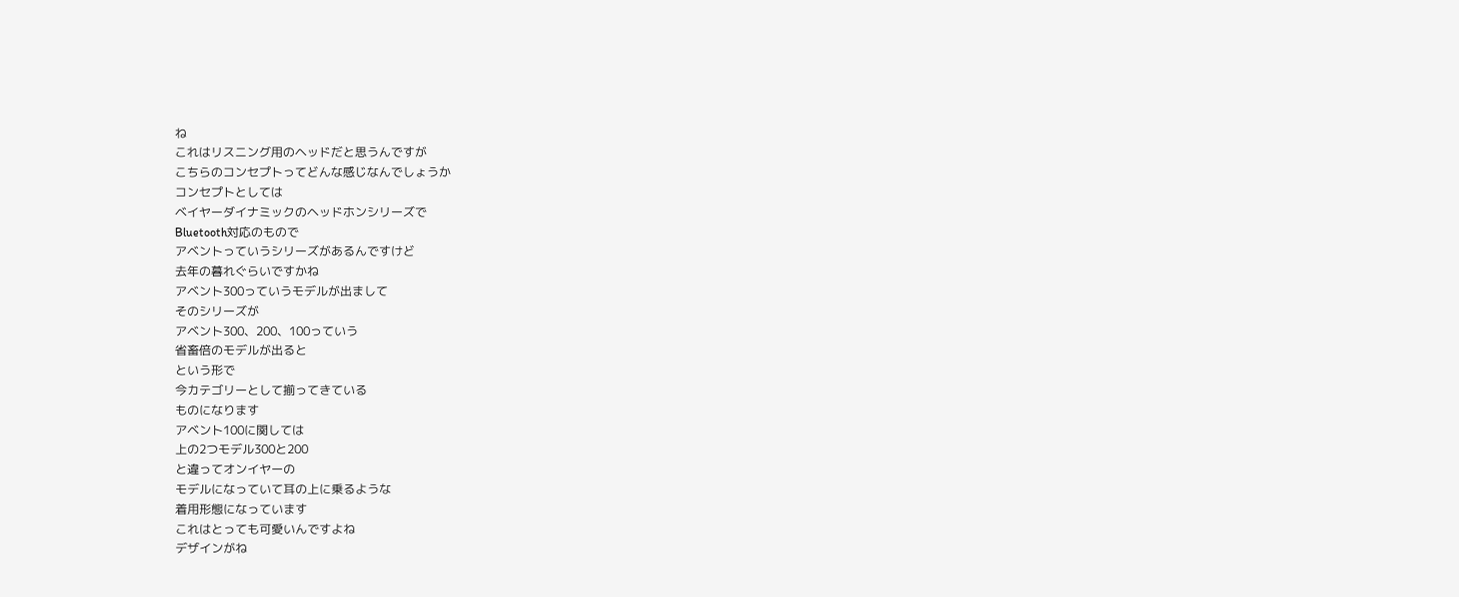ね
これはリスニング用のヘッドだと思うんですが
こちらのコンセプトってどんな感じなんでしょうか
コンセプトとしては
ベイヤーダイナミックのヘッドホンシリーズで
Bluetooth対応のもので
アベントっていうシリーズがあるんですけど
去年の暮れぐらいですかね
アベント300っていうモデルが出まして
そのシリーズが
アベント300、200、100っていう
省畜倍のモデルが出ると
という形で
今カテゴリーとして揃ってきている
ものになります
アベント100に関しては
上の2つモデル300と200
と違ってオンイヤーの
モデルになっていて耳の上に乗るような
着用形態になっています
これはとっても可愛いんですよね
デザインがね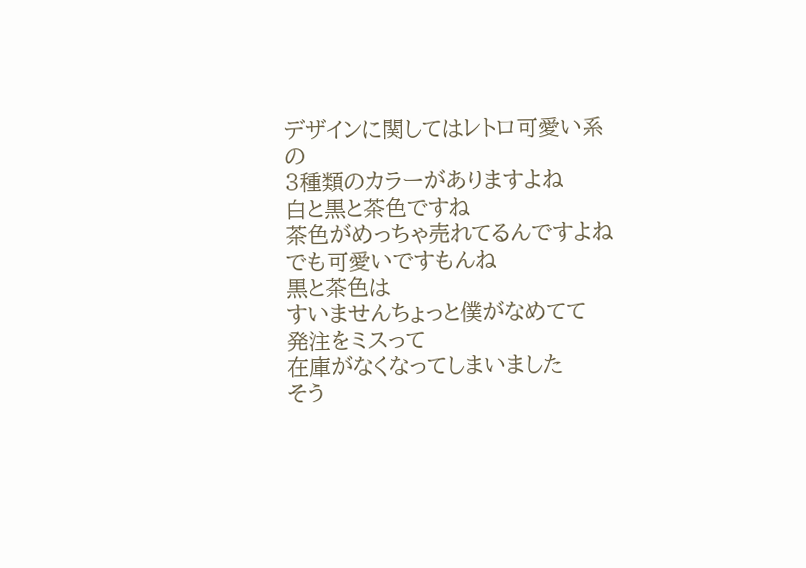デザインに関してはレトロ可愛い系の
3種類のカラーがありますよね
白と黒と茶色ですね
茶色がめっちゃ売れてるんですよね
でも可愛いですもんね
黒と茶色は
すいませんちょっと僕がなめてて
発注をミスって
在庫がなくなってしまいました
そう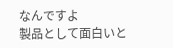なんですよ
製品として面白いと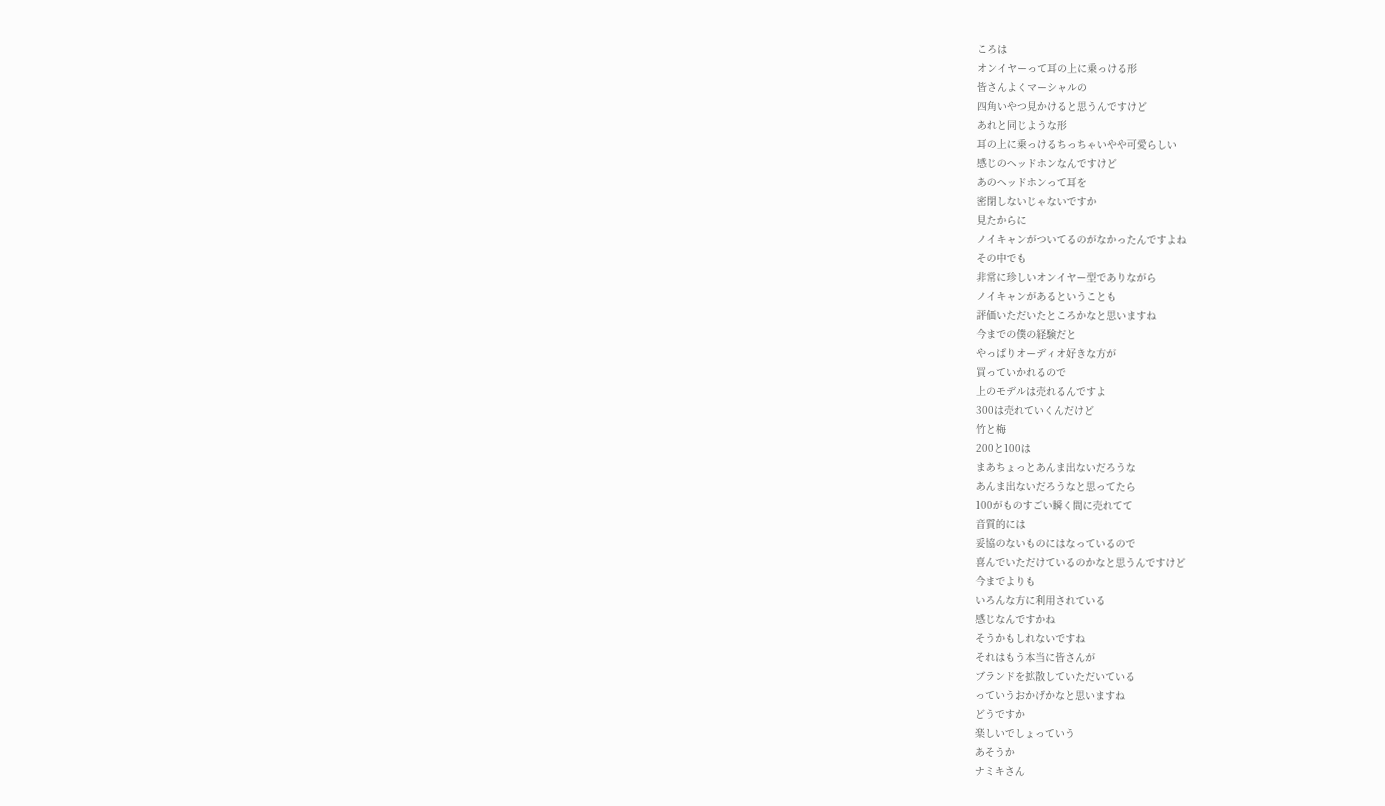ころは
オンイヤーって耳の上に乗っける形
皆さんよくマーシャルの
四角いやつ見かけると思うんですけど
あれと同じような形
耳の上に乗っけるちっちゃいやや可愛らしい
感じのヘッドホンなんですけど
あのヘッドホンって耳を
密閉しないじゃないですか
見たからに
ノイキャンがついてるのがなかったんですよね
その中でも
非常に珍しいオンイヤー型でありながら
ノイキャンがあるということも
評価いただいたところかなと思いますね
今までの僕の経験だと
やっぱりオーディオ好きな方が
買っていかれるので
上のモデルは売れるんですよ
300は売れていくんだけど
竹と梅
200と100は
まあちょっとあんま出ないだろうな
あんま出ないだろうなと思ってたら
100がものすごい瞬く間に売れてて
音質的には
妥協のないものにはなっているので
喜んでいただけているのかなと思うんですけど
今までよりも
いろんな方に利用されている
感じなんですかね
そうかもしれないですね
それはもう本当に皆さんが
ブランドを拡散していただいている
っていうおかげかなと思いますね
どうですか
楽しいでしょっていう
あそうか
ナミキさん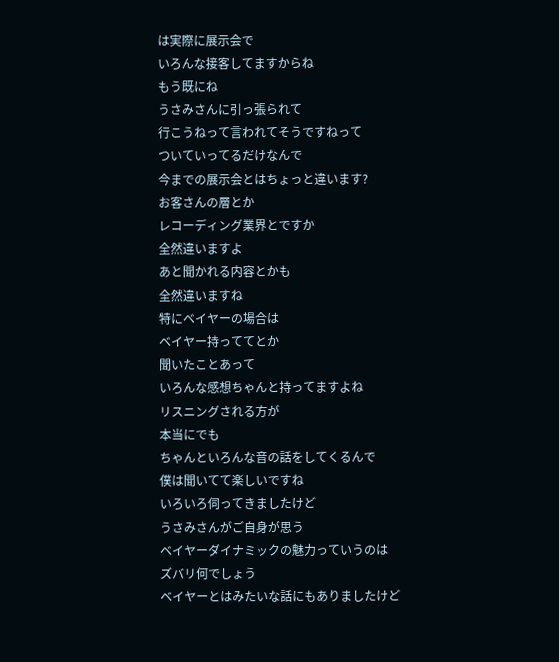は実際に展示会で
いろんな接客してますからね
もう既にね
うさみさんに引っ張られて
行こうねって言われてそうですねって
ついていってるだけなんで
今までの展示会とはちょっと違います?
お客さんの層とか
レコーディング業界とですか
全然違いますよ
あと聞かれる内容とかも
全然違いますね
特にベイヤーの場合は
ベイヤー持っててとか
聞いたことあって
いろんな感想ちゃんと持ってますよね
リスニングされる方が
本当にでも
ちゃんといろんな音の話をしてくるんで
僕は聞いてて楽しいですね
いろいろ伺ってきましたけど
うさみさんがご自身が思う
ベイヤーダイナミックの魅力っていうのは
ズバリ何でしょう
ベイヤーとはみたいな話にもありましたけど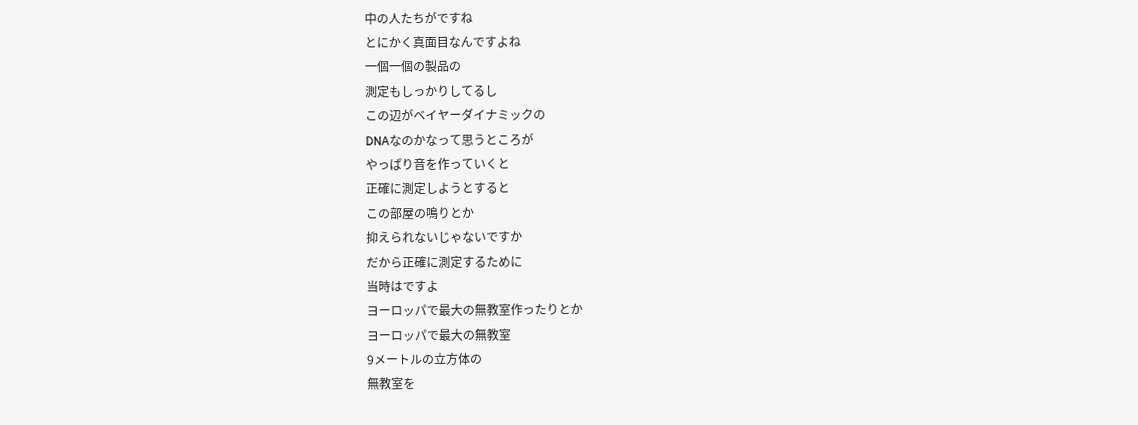中の人たちがですね
とにかく真面目なんですよね
一個一個の製品の
測定もしっかりしてるし
この辺がベイヤーダイナミックの
DNAなのかなって思うところが
やっぱり音を作っていくと
正確に測定しようとすると
この部屋の鳴りとか
抑えられないじゃないですか
だから正確に測定するために
当時はですよ
ヨーロッパで最大の無教室作ったりとか
ヨーロッパで最大の無教室
9メートルの立方体の
無教室を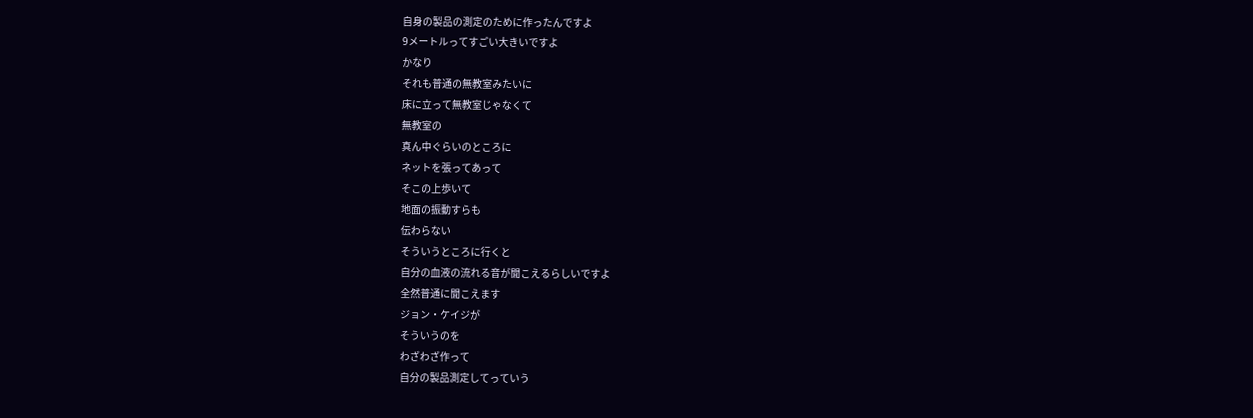自身の製品の測定のために作ったんですよ
9メートルってすごい大きいですよ
かなり
それも普通の無教室みたいに
床に立って無教室じゃなくて
無教室の
真ん中ぐらいのところに
ネットを張ってあって
そこの上歩いて
地面の振動すらも
伝わらない
そういうところに行くと
自分の血液の流れる音が聞こえるらしいですよ
全然普通に聞こえます
ジョン・ケイジが
そういうのを
わざわざ作って
自分の製品測定してっていう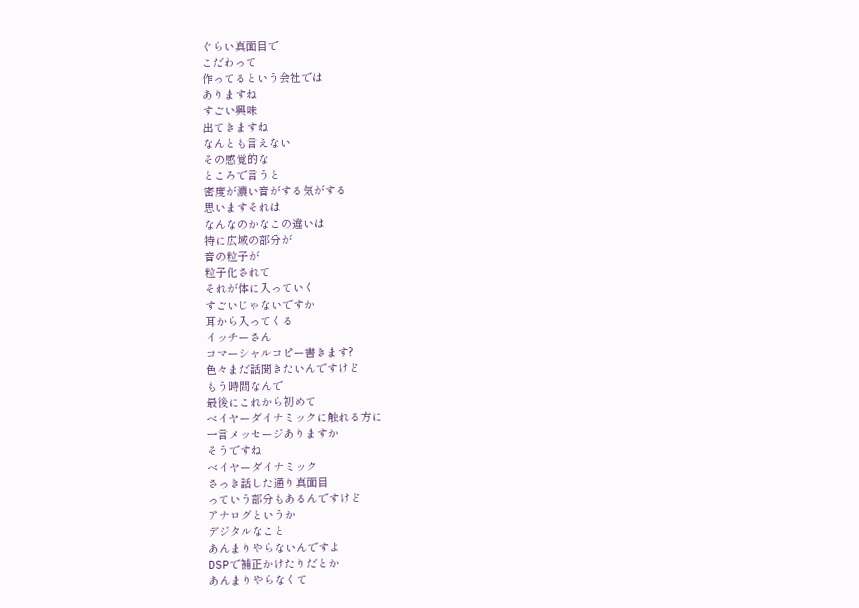ぐらい真面目で
こだわって
作ってるという会社では
ありますね
すごい興味
出てきますね
なんとも言えない
その感覚的な
ところで言うと
密度が濃い音がする気がする
思いますそれは
なんなのかなこの違いは
特に広域の部分が
音の粒子が
粒子化されて
それが体に入っていく
すごいじゃないですか
耳から入ってくる
イッチーさん
コマーシャルコピー書きます?
色々まだ話聞きたいんですけど
もう時間なんで
最後にこれから初めて
ベイヤーダイナミックに触れる方に
一言メッセージありますか
そうですね
ベイヤーダイナミック
さっき話した通り真面目
っていう部分もあるんですけど
アナログというか
デジタルなこと
あんまりやらないんですよ
DSPで補正かけたりだとか
あんまりやらなくて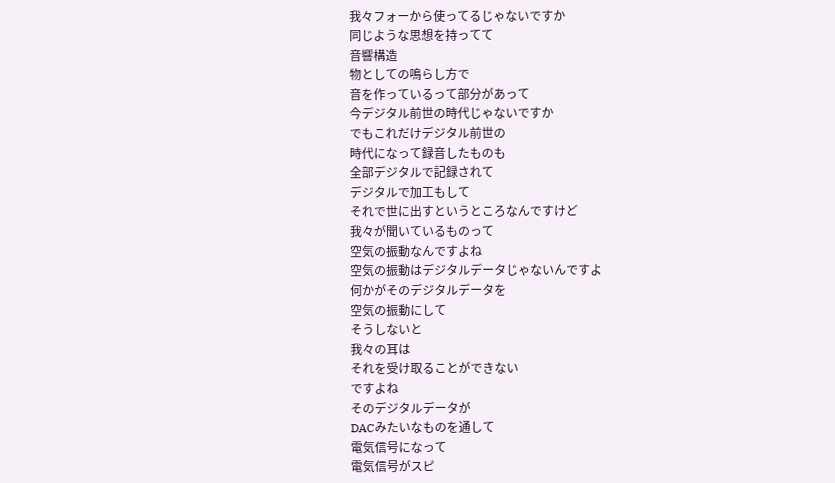我々フォーから使ってるじゃないですか
同じような思想を持ってて
音響構造
物としての鳴らし方で
音を作っているって部分があって
今デジタル前世の時代じゃないですか
でもこれだけデジタル前世の
時代になって録音したものも
全部デジタルで記録されて
デジタルで加工もして
それで世に出すというところなんですけど
我々が聞いているものって
空気の振動なんですよね
空気の振動はデジタルデータじゃないんですよ
何かがそのデジタルデータを
空気の振動にして
そうしないと
我々の耳は
それを受け取ることができない
ですよね
そのデジタルデータが
DACみたいなものを通して
電気信号になって
電気信号がスピ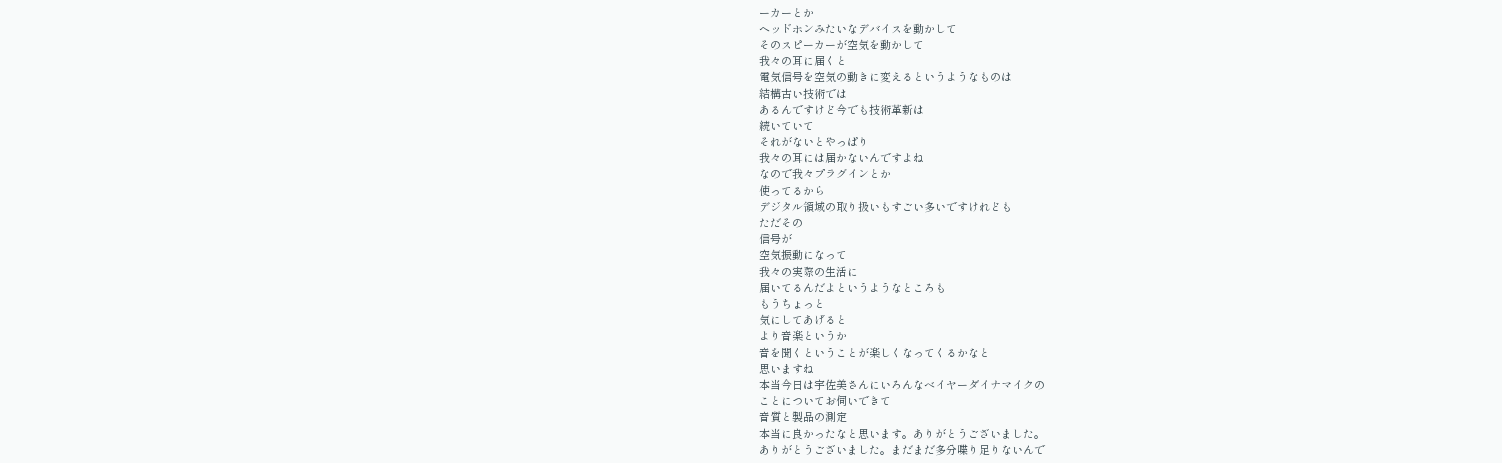ーカーとか
ヘッドホンみたいなデバイスを動かして
そのスピーカーが空気を動かして
我々の耳に届くと
電気信号を空気の動きに変えるというようなものは
結構古い技術では
あるんですけど今でも技術革新は
続いていて
それがないとやっぱり
我々の耳には届かないんですよね
なので我々プラグインとか
使ってるから
デジタル領域の取り扱いもすごい多いですけれども
ただその
信号が
空気振動になって
我々の実際の生活に
届いてるんだよというようなところも
もうちょっと
気にしてあげると
より音楽というか
音を聞くということが楽しくなってくるかなと
思いますね
本当今日は宇佐美さんにいろんなベイヤーダイナマイクの
ことについてお伺いできて
音質と製品の測定
本当に良かったなと思います。ありがとうございました。
ありがとうございました。まだまだ多分喋り足りないんで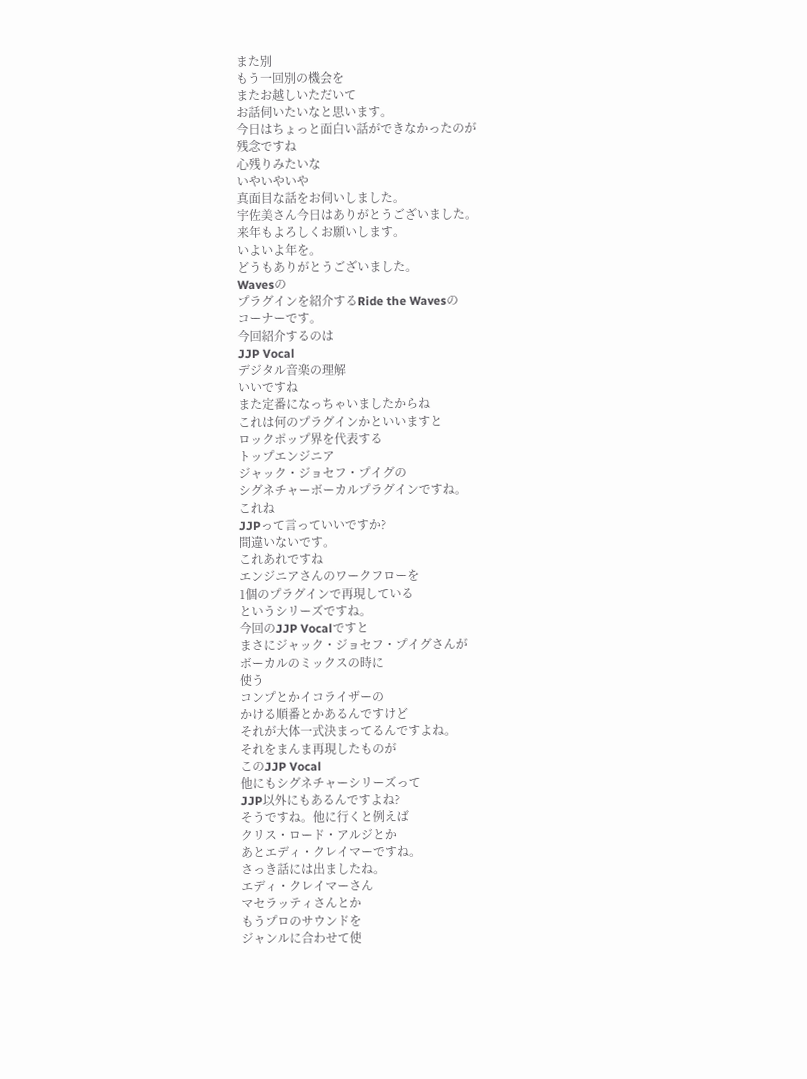また別
もう一回別の機会を
またお越しいただいて
お話伺いたいなと思います。
今日はちょっと面白い話ができなかったのが
残念ですね
心残りみたいな
いやいやいや
真面目な話をお伺いしました。
宇佐美さん今日はありがとうございました。
来年もよろしくお願いします。
いよいよ年を。
どうもありがとうございました。
Wavesの
プラグインを紹介するRide the Wavesの
コーナーです。
今回紹介するのは
JJP Vocal
デジタル音楽の理解
いいですね
また定番になっちゃいましたからね
これは何のプラグインかといいますと
ロックポップ界を代表する
トップエンジニア
ジャック・ジョセフ・プイグの
シグネチャーボーカルプラグインですね。
これね
JJPって言っていいですか?
間違いないです。
これあれですね
エンジニアさんのワークフローを
1個のプラグインで再現している
というシリーズですね。
今回のJJP Vocalですと
まさにジャック・ジョセフ・プイグさんが
ボーカルのミックスの時に
使う
コンプとかイコライザーの
かける順番とかあるんですけど
それが大体一式決まってるんですよね。
それをまんま再現したものが
このJJP Vocal
他にもシグネチャーシリーズって
JJP以外にもあるんですよね?
そうですね。他に行くと例えば
クリス・ロード・アルジとか
あとエディ・クレイマーですね。
さっき話には出ましたね。
エディ・クレイマーさん
マセラッティさんとか
もうプロのサウンドを
ジャンルに合わせて使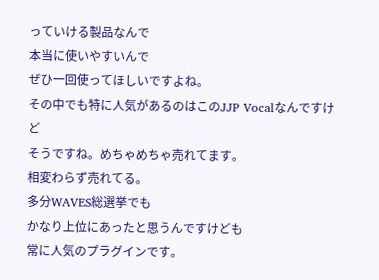っていける製品なんで
本当に使いやすいんで
ぜひ一回使ってほしいですよね。
その中でも特に人気があるのはこのJJP Vocalなんですけど
そうですね。めちゃめちゃ売れてます。
相変わらず売れてる。
多分WAVES総選挙でも
かなり上位にあったと思うんですけども
常に人気のプラグインです。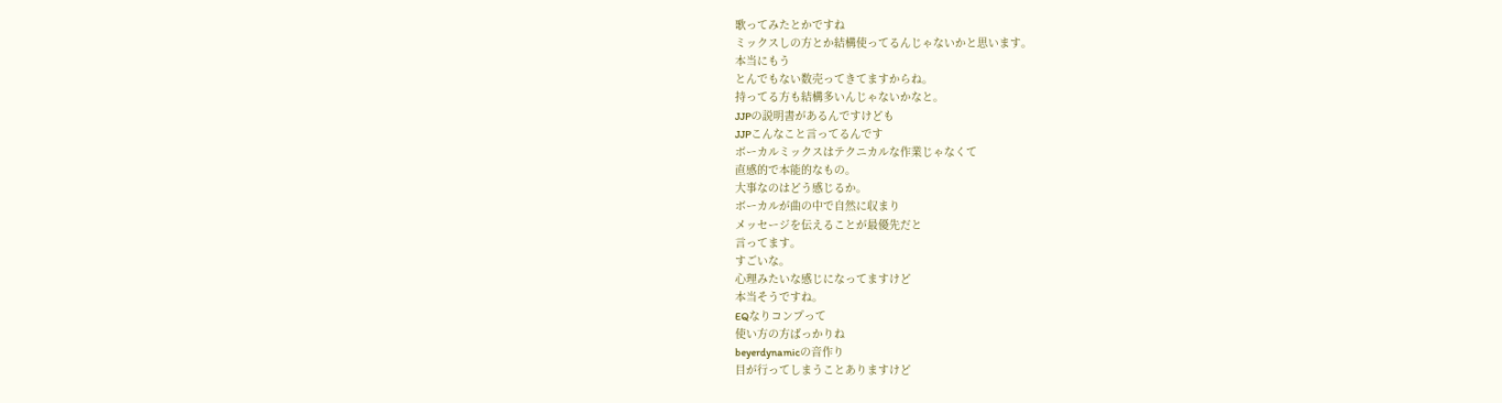歌ってみたとかですね
ミックスしの方とか結構使ってるんじゃないかと思います。
本当にもう
とんでもない数売ってきてますからね。
持ってる方も結構多いんじゃないかなと。
JJPの説明書があるんですけども
JJPこんなこと言ってるんです
ボーカルミックスはテクニカルな作業じゃなくて
直感的で本能的なもの。
大事なのはどう感じるか。
ボーカルが曲の中で自然に収まり
メッセージを伝えることが最優先だと
言ってます。
すごいな。
心理みたいな感じになってますけど
本当そうですね。
EQなりコンプって
使い方の方ばっかりね
beyerdynamicの音作り
目が行ってしまうことありますけど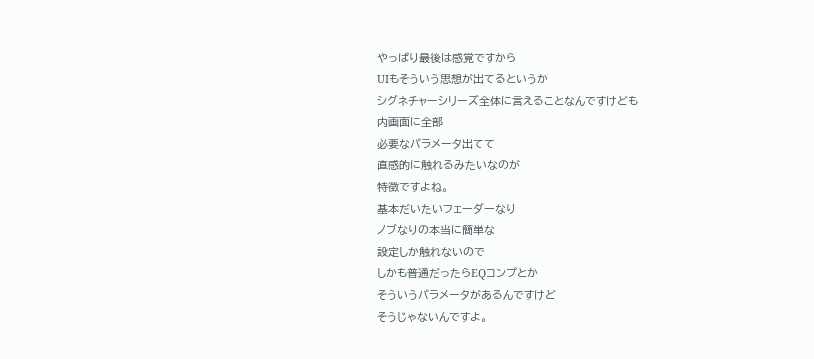やっぱり最後は感覚ですから
UIもそういう思想が出てるというか
シグネチャーシリーズ全体に言えることなんですけども
内画面に全部
必要なパラメータ出てて
直感的に触れるみたいなのが
特徴ですよね。
基本だいたいフェーダーなり
ノブなりの本当に簡単な
設定しか触れないので
しかも普通だったらEQコンプとか
そういうパラメータがあるんですけど
そうじゃないんですよ。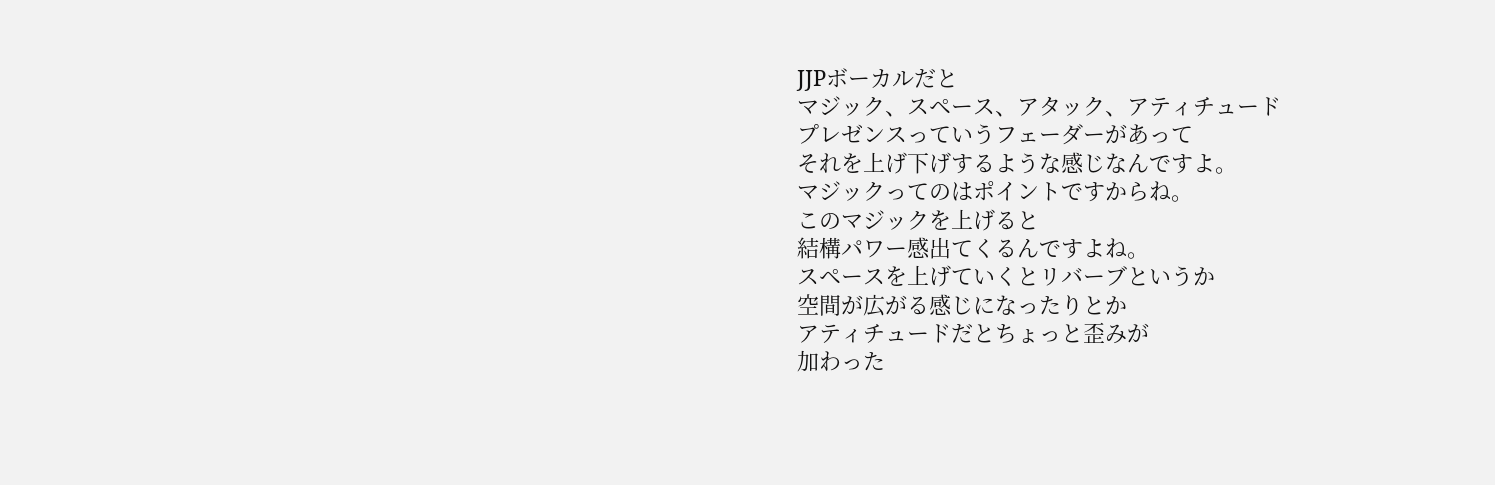JJPボーカルだと
マジック、スペース、アタック、アティチュード
プレゼンスっていうフェーダーがあって
それを上げ下げするような感じなんですよ。
マジックってのはポイントですからね。
このマジックを上げると
結構パワー感出てくるんですよね。
スペースを上げていくとリバーブというか
空間が広がる感じになったりとか
アティチュードだとちょっと歪みが
加わった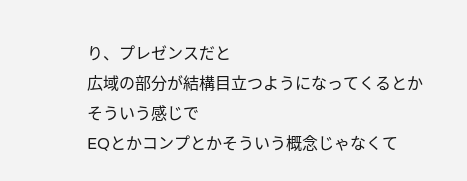り、プレゼンスだと
広域の部分が結構目立つようになってくるとか
そういう感じで
EQとかコンプとかそういう概念じゃなくて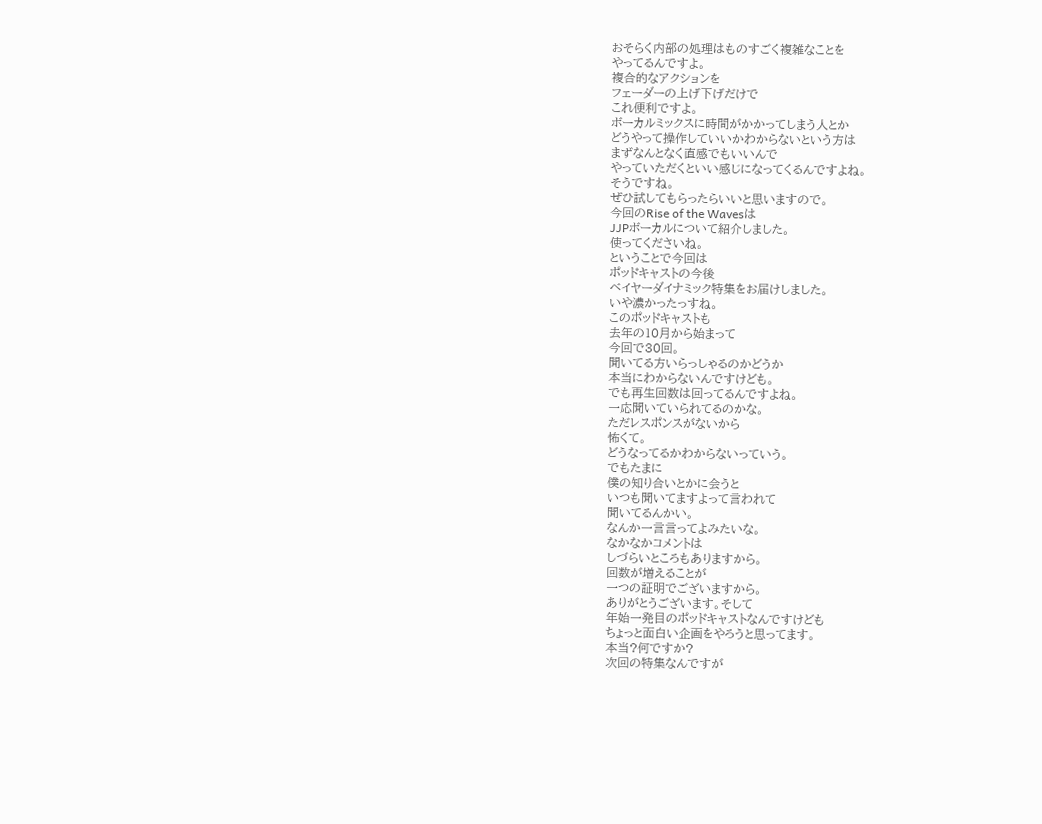おそらく内部の処理はものすごく複雑なことを
やってるんですよ。
複合的なアクションを
フェーダーの上げ下げだけで
これ便利ですよ。
ボーカルミックスに時間がかかってしまう人とか
どうやって操作していいかわからないという方は
まずなんとなく直感でもいいんで
やっていただくといい感じになってくるんですよね。
そうですね。
ぜひ試してもらったらいいと思いますので。
今回のRise of the Wavesは
JJPボーカルについて紹介しました。
使ってくださいね。
ということで今回は
ポッドキャストの今後
ベイヤーダイナミック特集をお届けしました。
いや濃かったっすね。
このポッドキャストも
去年の10月から始まって
今回で30回。
聞いてる方いらっしゃるのかどうか
本当にわからないんですけども。
でも再生回数は回ってるんですよね。
一応聞いていられてるのかな。
ただレスポンスがないから
怖くて。
どうなってるかわからないっていう。
でもたまに
僕の知り合いとかに会うと
いつも聞いてますよって言われて
聞いてるんかい。
なんか一言言ってよみたいな。
なかなかコメントは
しづらいところもありますから。
回数が増えることが
一つの証明でございますから。
ありがとうございます。そして
年始一発目のポッドキャストなんですけども
ちょっと面白い企画をやろうと思ってます。
本当?何ですか?
次回の特集なんですが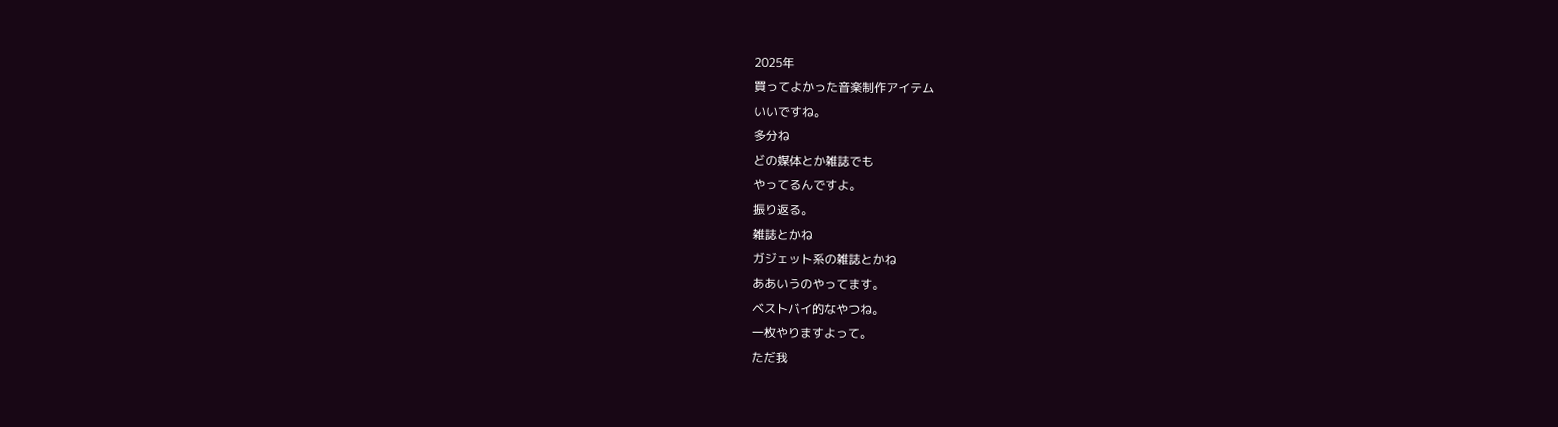2025年
買ってよかった音楽制作アイテム
いいですね。
多分ね
どの媒体とか雑誌でも
やってるんですよ。
振り返る。
雑誌とかね
ガジェット系の雑誌とかね
ああいうのやってます。
ベストバイ的なやつね。
一枚やりますよって。
ただ我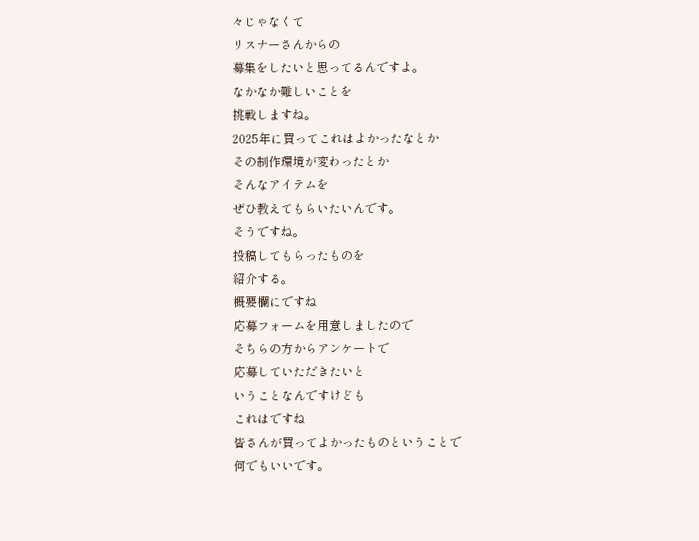々じゃなくて
リスナーさんからの
募集をしたいと思ってるんですよ。
なかなか難しいことを
挑戦しますね。
2025年に買ってこれはよかったなとか
その制作環境が変わったとか
そんなアイテムを
ぜひ教えてもらいたいんです。
そうですね。
投稿してもらったものを
紹介する。
概要欄にですね
応募フォームを用意しましたので
そちらの方からアンケートで
応募していただきたいと
いうことなんですけども
これはですね
皆さんが買ってよかったものということで
何でもいいです。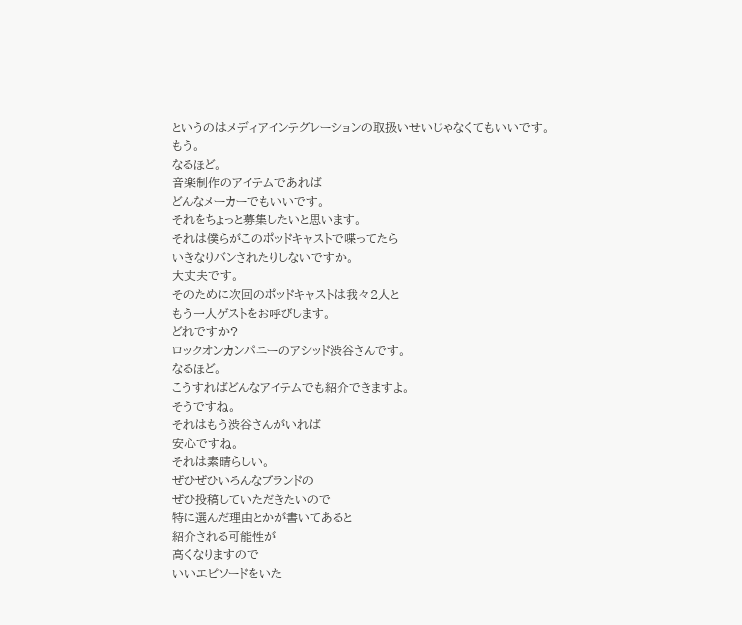というのはメディアインテグレーションの取扱いせいじゃなくてもいいです。
もう。
なるほど。
音楽制作のアイテムであれば
どんなメーカーでもいいです。
それをちょっと募集したいと思います。
それは僕らがこのポッドキャストで喋ってたら
いきなりバンされたりしないですか。
大丈夫です。
そのために次回のポッドキャストは我々2人と
もう一人ゲストをお呼びします。
どれですか?
ロックオンカンパニーのアシッド渋谷さんです。
なるほど。
こうすればどんなアイテムでも紹介できますよ。
そうですね。
それはもう渋谷さんがいれば
安心ですね。
それは素晴らしい。
ぜひぜひいろんなブランドの
ぜひ投稿していただきたいので
特に選んだ理由とかが書いてあると
紹介される可能性が
高くなりますので
いいエピソードをいた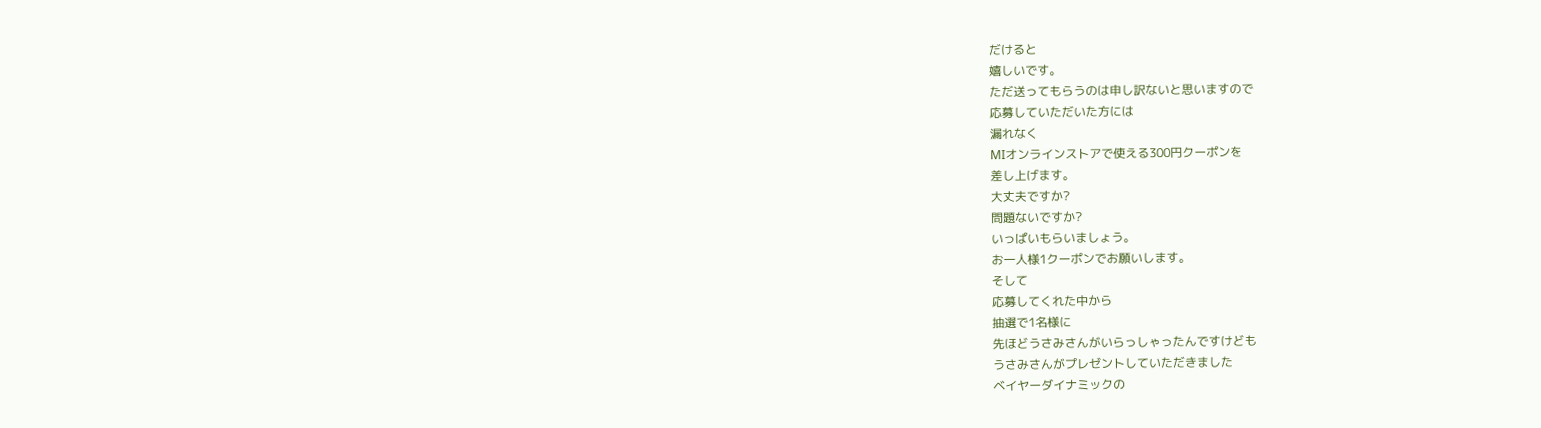だけると
嬉しいです。
ただ送ってもらうのは申し訳ないと思いますので
応募していただいた方には
漏れなく
MIオンラインストアで使える300円クーポンを
差し上げます。
大丈夫ですか?
問題ないですか?
いっぱいもらいましょう。
お一人様1クーポンでお願いします。
そして
応募してくれた中から
抽選で1名様に
先ほどうさみさんがいらっしゃったんですけども
うさみさんがプレゼントしていただきました
ベイヤーダイナミックの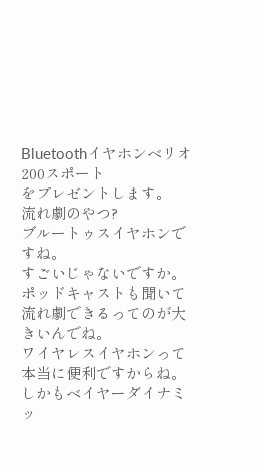Bluetoothイヤホンベリオ200スポート
をプレゼントします。
流れ劇のやつ?
ブルートゥスイヤホンですね。
すごいじゃないですか。
ポッドキャストも聞いて
流れ劇できるってのが大きいんでね。
ワイヤレスイヤホンって本当に便利ですからね。
しかもベイヤーダイナミッ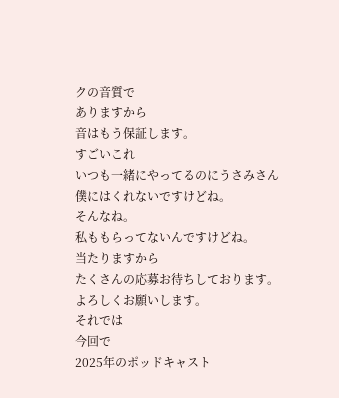クの音質で
ありますから
音はもう保証します。
すごいこれ
いつも一緒にやってるのにうさみさん
僕にはくれないですけどね。
そんなね。
私ももらってないんですけどね。
当たりますから
たくさんの応募お待ちしております。
よろしくお願いします。
それでは
今回で
2025年のポッドキャスト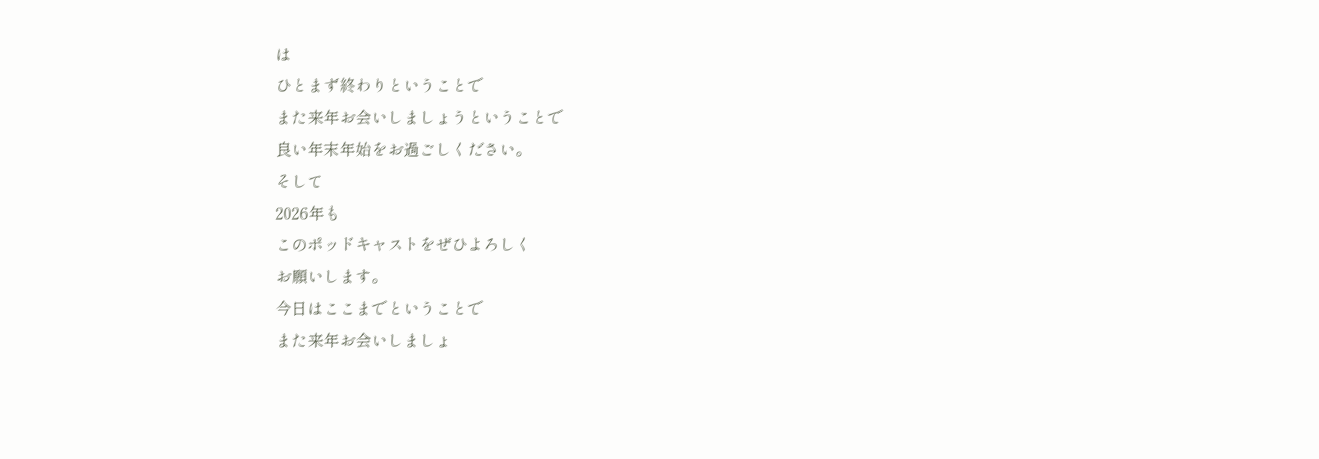は
ひとまず終わりということで
また来年お会いしましょうということで
良い年末年始をお過ごしください。
そして
2026年も
このポッドキャストをぜひよろしく
お願いします。
今日はここまでということで
また来年お会いしましょ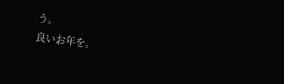う。
良いお年を。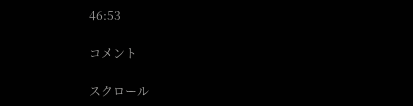46:53

コメント

スクロール